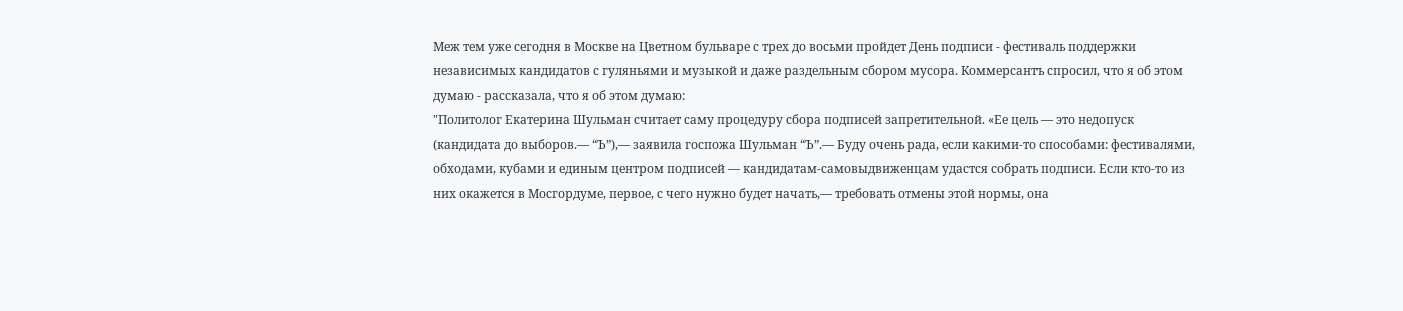Меж тем уже сегодня в Москве на Цветном бульваре с трех до восьми пройдет День подписи - фестиваль поддержки независимых кандидатов с гуляньями и музыкой и даже раздельным сбором мусора. Коммерсантъ спросил, что я об этом думаю - рассказала, что я об этом думаю:
"Политолог Екатерина Шульман считает саму процедуру сбора подписей запретительной. «Ее цель — это недопуск (кандидата до выборов.— “Ъ”),— заявила госпожа Шульман “Ъ”.— Буду очень рада, если какими-то способами: фестивалями, обходами, кубами и единым центром подписей — кандидатам-самовыдвиженцам удастся собрать подписи. Если кто-то из них окажется в Мосгордуме, первое, с чего нужно будет начать,— требовать отмены этой нормы, она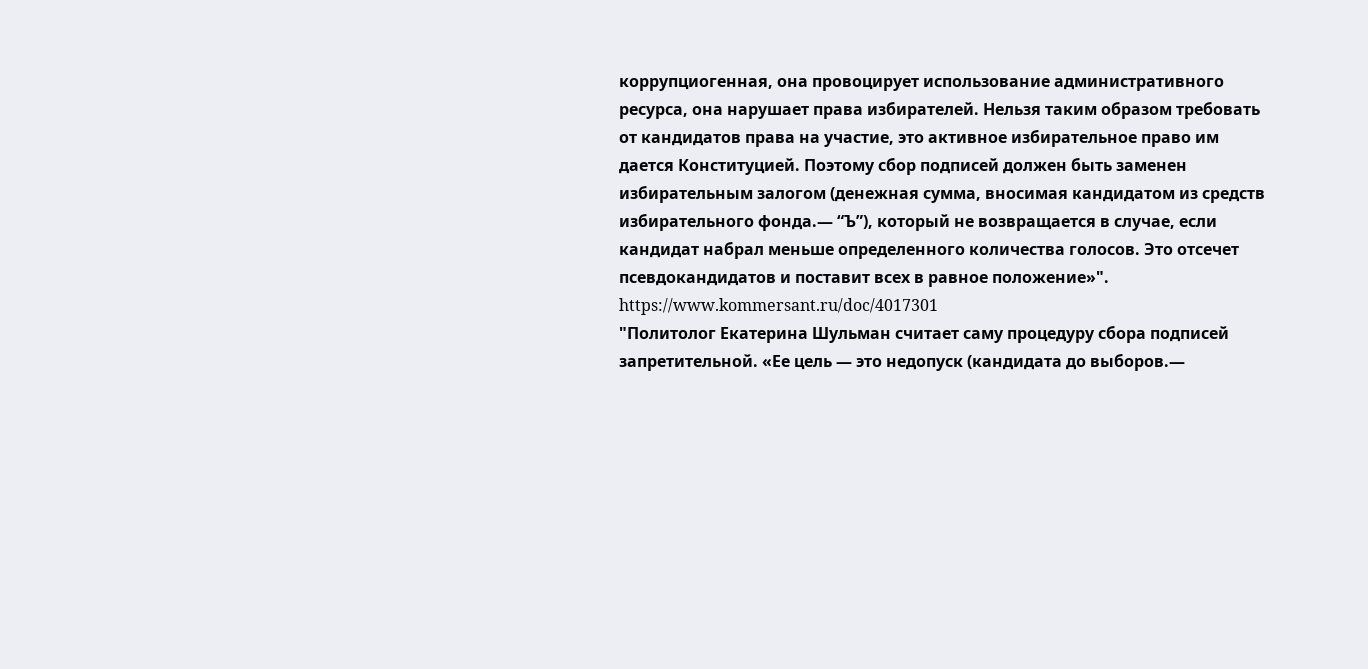коррупциогенная, она провоцирует использование административного ресурса, она нарушает права избирателей. Нельзя таким образом требовать от кандидатов права на участие, это активное избирательное право им дается Конституцией. Поэтому сбор подписей должен быть заменен избирательным залогом (денежная сумма, вносимая кандидатом из средств избирательного фонда.— “Ъ”), который не возвращается в случае, если кандидат набрал меньше определенного количества голосов. Это отсечет псевдокандидатов и поставит всех в равное положение»".
https://www.kommersant.ru/doc/4017301
"Политолог Екатерина Шульман считает саму процедуру сбора подписей запретительной. «Ее цель — это недопуск (кандидата до выборов.—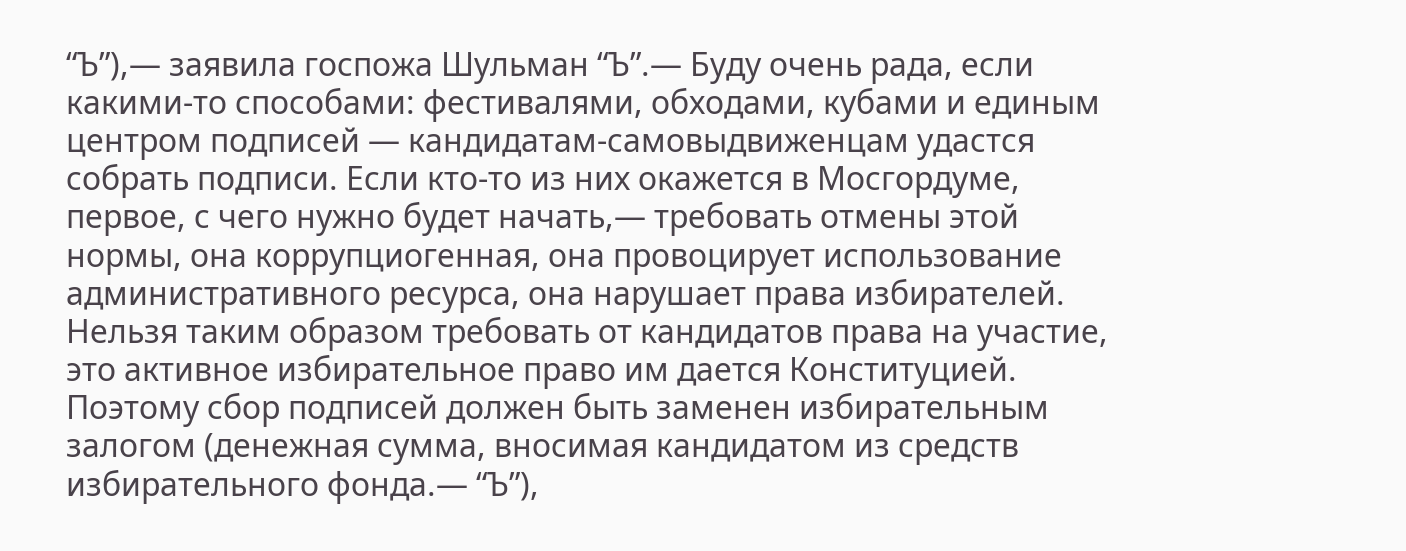“Ъ”),— заявила госпожа Шульман “Ъ”.— Буду очень рада, если какими-то способами: фестивалями, обходами, кубами и единым центром подписей — кандидатам-самовыдвиженцам удастся собрать подписи. Если кто-то из них окажется в Мосгордуме, первое, с чего нужно будет начать,— требовать отмены этой нормы, она коррупциогенная, она провоцирует использование административного ресурса, она нарушает права избирателей. Нельзя таким образом требовать от кандидатов права на участие, это активное избирательное право им дается Конституцией. Поэтому сбор подписей должен быть заменен избирательным залогом (денежная сумма, вносимая кандидатом из средств избирательного фонда.— “Ъ”),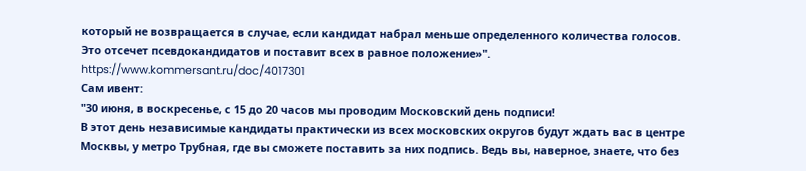который не возвращается в случае, если кандидат набрал меньше определенного количества голосов. Это отсечет псевдокандидатов и поставит всех в равное положение»".
https://www.kommersant.ru/doc/4017301
Сам ивент:
"30 июня, в воскресенье, с 15 до 20 часов мы проводим Московский день подписи!
В этот день независимые кандидаты практически из всех московских округов будут ждать вас в центре Москвы, у метро Трубная, где вы сможете поставить за них подпись. Ведь вы, наверное, знаете, что без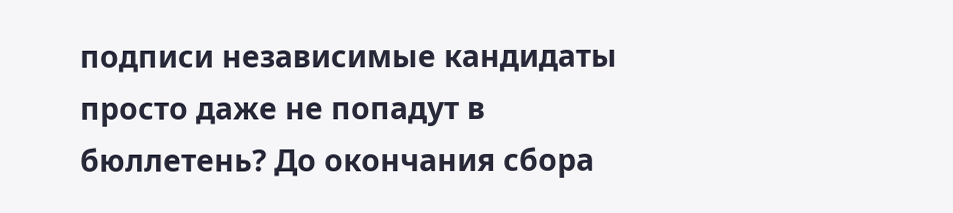подписи независимые кандидаты просто даже не попадут в бюллетень? До окончания сбора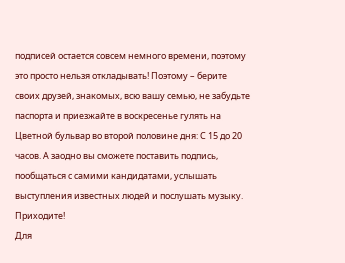подписей остается совсем немного времени, поэтому это просто нельзя откладывать! Поэтому – берите своих друзей, знакомых, всю вашу семью, не забудьте паспорта и приезжайте в воскресенье гулять на Цветной бульвар во второй половине дня: С 15 до 20 часов. А заодно вы сможете поставить подпись, пообщаться с самими кандидатами, услышать выступления известных людей и послушать музыку. Приходите!
Для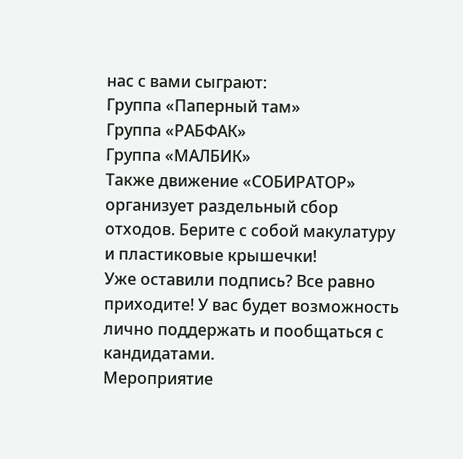нас с вами сыграют:
Группа «Паперный там»
Группа «РАБФАК»
Группа «МАЛБИК»
Также движение «СОБИРАТОР» организует раздельный сбор отходов. Берите с собой макулатуру и пластиковые крышечки!
Уже оставили подпись? Все равно приходите! У вас будет возможность лично поддержать и пообщаться с кандидатами.
Мероприятие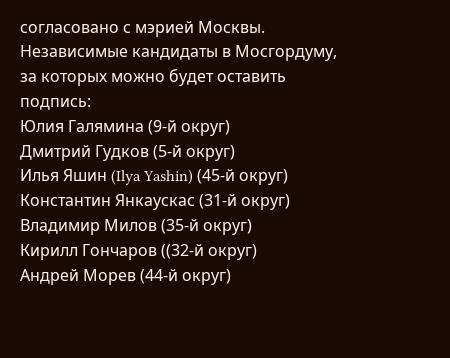согласовано с мэрией Москвы.
Независимые кандидаты в Мосгордуму, за которых можно будет оставить подпись:
Юлия Галямина (9-й округ)
Дмитрий Гудков (5-й округ)
Илья Яшин (Ilya Yashin) (45-й округ)
Константин Янкаускас (31-й округ)
Владимир Милов (35-й округ)
Кирилл Гончаров ((32-й округ)
Андрей Морев (44-й округ)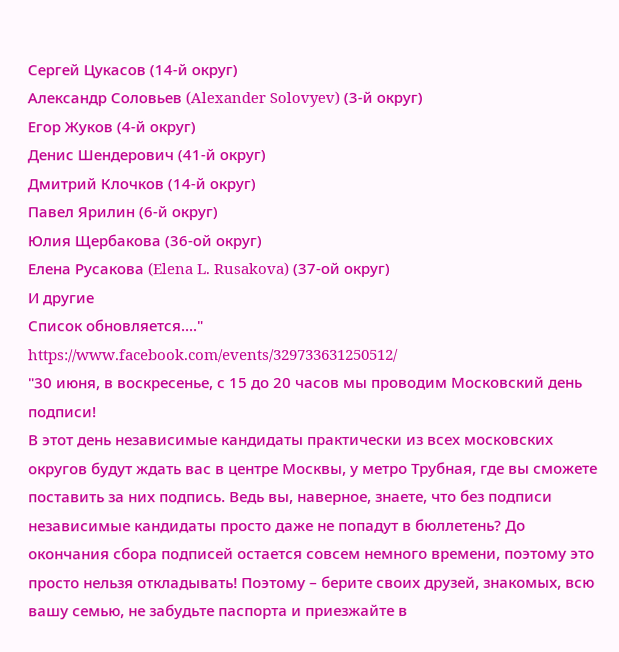Сергей Цукасов (14-й округ)
Александр Соловьев (Alexander Solovyev) (3-й округ)
Егор Жуков (4-й округ)
Денис Шендерович (41-й округ)
Дмитрий Клочков (14-й округ)
Павел Ярилин (6-й округ)
Юлия Щербакова (36-ой округ)
Елена Русакова (Elena L. Rusakova) (37-ой округ)
И другие
Список обновляется...."
https://www.facebook.com/events/329733631250512/
"30 июня, в воскресенье, с 15 до 20 часов мы проводим Московский день подписи!
В этот день независимые кандидаты практически из всех московских округов будут ждать вас в центре Москвы, у метро Трубная, где вы сможете поставить за них подпись. Ведь вы, наверное, знаете, что без подписи независимые кандидаты просто даже не попадут в бюллетень? До окончания сбора подписей остается совсем немного времени, поэтому это просто нельзя откладывать! Поэтому – берите своих друзей, знакомых, всю вашу семью, не забудьте паспорта и приезжайте в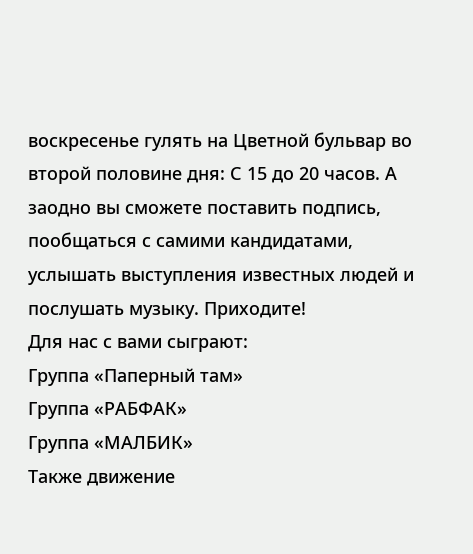воскресенье гулять на Цветной бульвар во второй половине дня: С 15 до 20 часов. А заодно вы сможете поставить подпись, пообщаться с самими кандидатами, услышать выступления известных людей и послушать музыку. Приходите!
Для нас с вами сыграют:
Группа «Паперный там»
Группа «РАБФАК»
Группа «МАЛБИК»
Также движение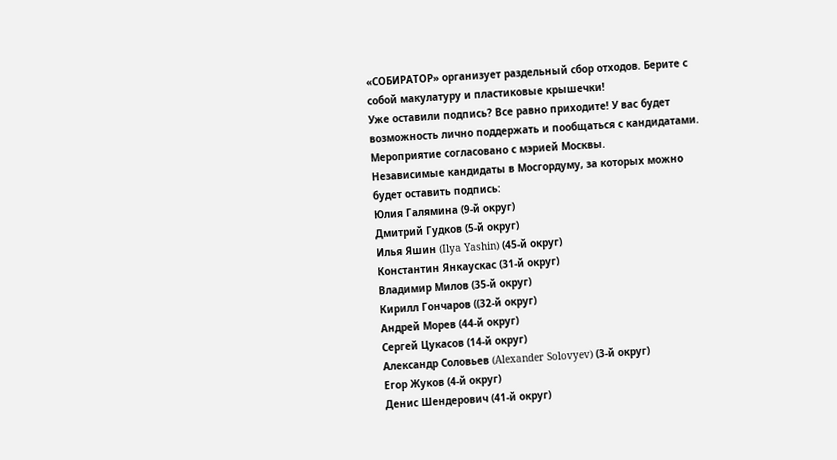«СОБИРАТОР» организует раздельный сбор отходов. Берите с собой макулатуру и пластиковые крышечки!
Уже оставили подпись? Все равно приходите! У вас будет возможность лично поддержать и пообщаться с кандидатами.
Мероприятие согласовано с мэрией Москвы.
Независимые кандидаты в Мосгордуму, за которых можно будет оставить подпись:
Юлия Галямина (9-й округ)
Дмитрий Гудков (5-й округ)
Илья Яшин (Ilya Yashin) (45-й округ)
Константин Янкаускас (31-й округ)
Владимир Милов (35-й округ)
Кирилл Гончаров ((32-й округ)
Андрей Морев (44-й округ)
Сергей Цукасов (14-й округ)
Александр Соловьев (Alexander Solovyev) (3-й округ)
Егор Жуков (4-й округ)
Денис Шендерович (41-й округ)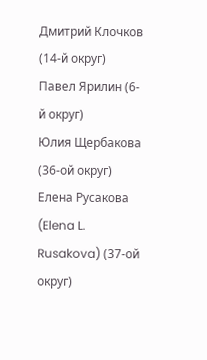Дмитрий Клочков (14-й округ)
Павел Ярилин (6-й округ)
Юлия Щербакова (36-ой округ)
Елена Русакова (Elena L. Rusakova) (37-ой округ)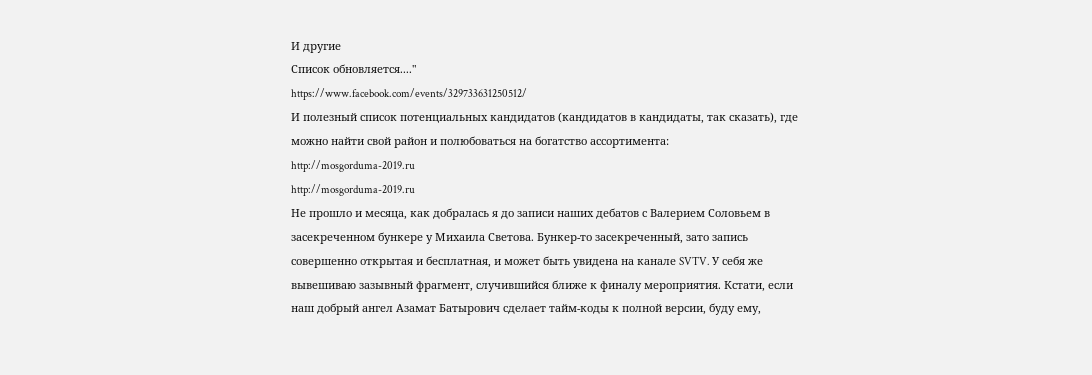И другие
Список обновляется...."
https://www.facebook.com/events/329733631250512/
И полезный список потенциальных кандидатов (кандидатов в кандидаты, так сказать), где можно найти свой район и полюбоваться на богатство ассортимента:
http://mosgorduma-2019.ru
http://mosgorduma-2019.ru
Не прошло и месяца, как добралась я до записи наших дебатов с Валерием Соловьем в засекреченном бункере у Михаила Светова. Бункер-то засекреченный, зато запись совершенно открытая и бесплатная, и может быть увидена на канале SVTV. У себя же вывешиваю зазывный фрагмент, случившийся ближе к финалу мероприятия. Кстати, если наш добрый ангел Азамат Батырович сделает тайм-коды к полной версии, буду ему,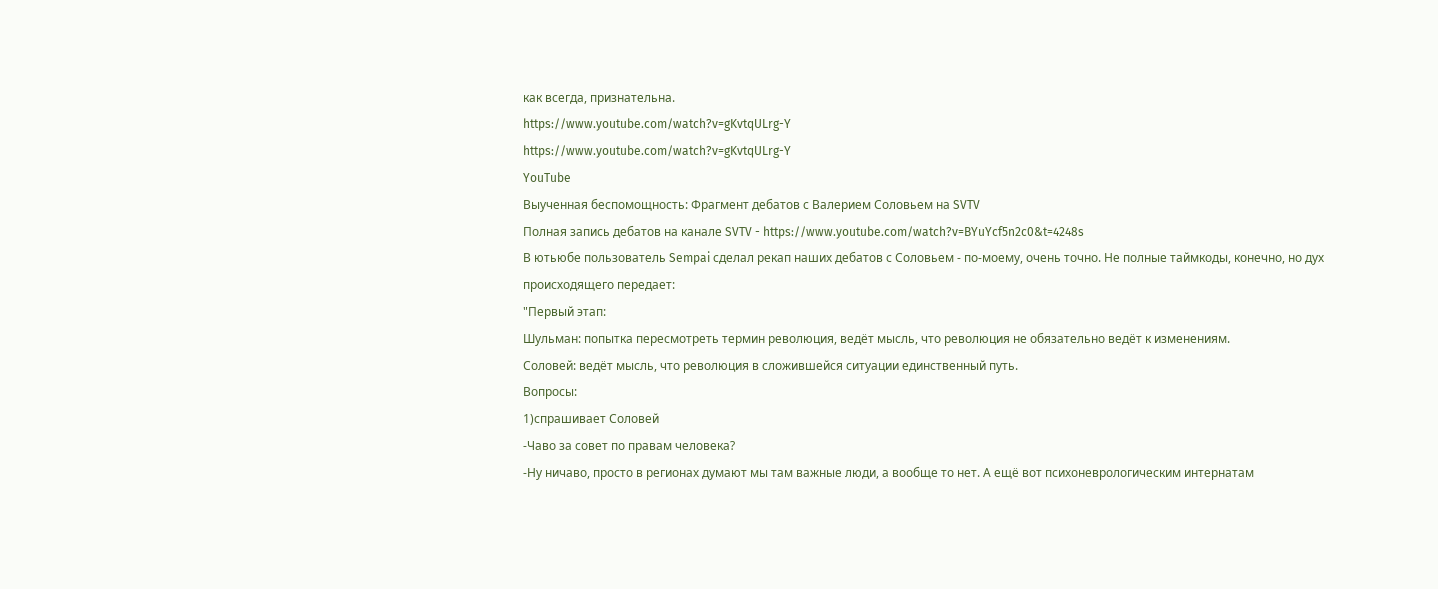как всегда, признательна.
https://www.youtube.com/watch?v=gKvtqULrg-Y
https://www.youtube.com/watch?v=gKvtqULrg-Y
YouTube
Выученная беспомощность: Фрагмент дебатов с Валерием Соловьем на SVTV
Полная запись дебатов на канале SVTV - https://www.youtube.com/watch?v=BYuYcf5n2c0&t=4248s
В ютьюбе пользователь Sempai сделал рекап наших дебатов с Соловьем - по-моему, очень точно. Не полные таймкоды, конечно, но дух происходящего передает:
"Первый этап:
Шульман: попытка пересмотреть термин революция, ведёт мысль, что революция не обязательно ведёт к изменениям.
Соловей: ведёт мысль, что революция в сложившейся ситуации единственный путь.
Вопросы:
1)спрашивает Соловей
-Чаво за совет по правам человека?
-Ну ничаво, просто в регионах думают мы там важные люди, а вообще то нет. А ещё вот психоневрологическим интернатам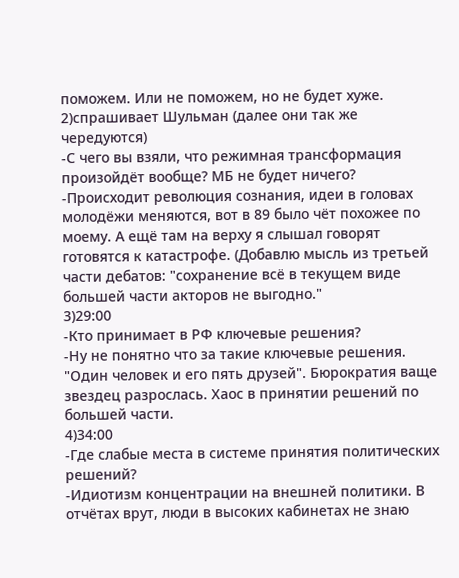поможем. Или не поможем, но не будет хуже.
2)спрашивает Шульман (далее они так же чередуются)
-С чего вы взяли, что режимная трансформация произойдёт вообще? МБ не будет ничего?
-Происходит революция сознания, идеи в головах молодёжи меняются, вот в 89 было чёт похожее по моему. А ещё там на верху я слышал говорят готовятся к катастрофе. (Добавлю мысль из третьей части дебатов: "сохранение всё в текущем виде большей части акторов не выгодно."
3)29:00
-Кто принимает в РФ ключевые решения?
-Ну не понятно что за такие ключевые решения. "Один человек и его пять друзей". Бюрократия ваще звездец разрослась. Хаос в принятии решений по большей части.
4)34:00
-Где слабые места в системе принятия политических решений?
-Идиотизм концентрации на внешней политики. В отчётах врут, люди в высоких кабинетах не знаю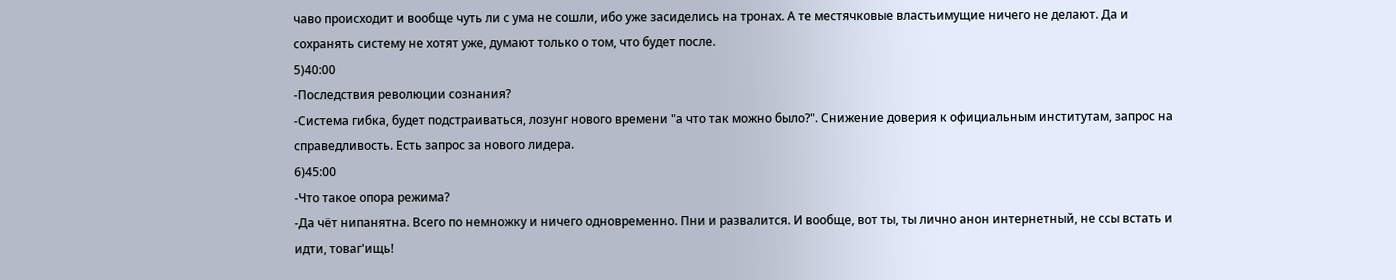чаво происходит и вообще чуть ли с ума не сошли, ибо уже засиделись на тронах. А те местячковые властьимущие ничего не делают. Да и сохранять систему не хотят уже, думают только о том, что будет после.
5)40:00
-Последствия революции сознания?
-Система гибка, будет подстраиваться, лозунг нового времени "а что так можно было?". Снижение доверия к официальным институтам, запрос на справедливость. Есть запрос за нового лидера.
6)45:00
-Что такое опора режима?
-Да чёт нипанятна. Всего по немножку и ничего одновременно. Пни и развалится. И вообще, вот ты, ты лично анон интернетный, не ссы встать и идти, товаг'ищь!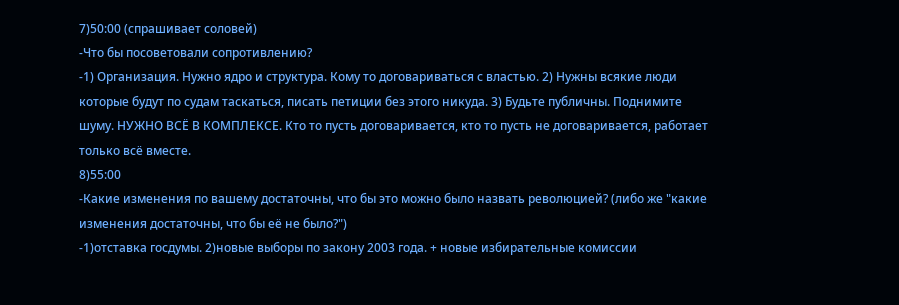7)50:00 (спрашивает соловей)
-Что бы посоветовали сопротивлению?
-1) Организация. Нужно ядро и структура. Кому то договариваться с властью. 2) Нужны всякие люди которые будут по судам таскаться, писать петиции без этого никуда. 3) Будьте публичны. Поднимите шуму. НУЖНО ВСЁ В КОМПЛЕКСЕ. Кто то пусть договаривается, кто то пусть не договаривается, работает только всё вместе.
8)55:00
-Какие изменения по вашему достаточны, что бы это можно было назвать революцией? (либо же "какие изменения достаточны, что бы её не было?")
-1)отставка госдумы. 2)новые выборы по закону 2003 года. + новые избирательные комиссии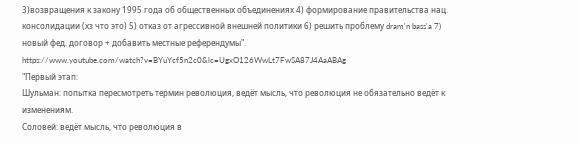3)возвращения к закону 1995 года об общественных объединениях 4) формирование правительства нац. консолидации (хз что это) 5) отказ от агрессивной внешней политики 6) решить проблему dram'n bass'a 7) новый фед. договор + добавить местные референдумы".
https://www.youtube.com/watch?v=BYuYcf5n2c0&lc=UgxO126WwLt7FwSA87J4AaABAg
"Первый этап:
Шульман: попытка пересмотреть термин революция, ведёт мысль, что революция не обязательно ведёт к изменениям.
Соловей: ведёт мысль, что революция в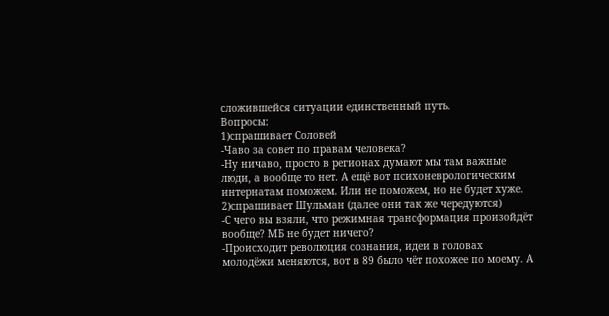сложившейся ситуации единственный путь.
Вопросы:
1)спрашивает Соловей
-Чаво за совет по правам человека?
-Ну ничаво, просто в регионах думают мы там важные люди, а вообще то нет. А ещё вот психоневрологическим интернатам поможем. Или не поможем, но не будет хуже.
2)спрашивает Шульман (далее они так же чередуются)
-С чего вы взяли, что режимная трансформация произойдёт вообще? МБ не будет ничего?
-Происходит революция сознания, идеи в головах молодёжи меняются, вот в 89 было чёт похожее по моему. А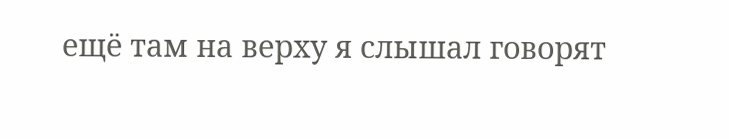ещё там на верху я слышал говорят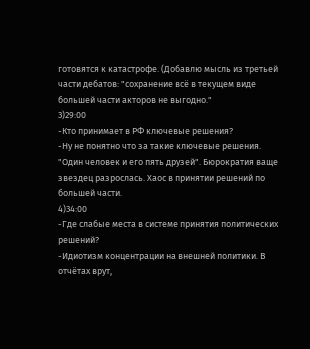готовятся к катастрофе. (Добавлю мысль из третьей части дебатов: "сохранение всё в текущем виде большей части акторов не выгодно."
3)29:00
-Кто принимает в РФ ключевые решения?
-Ну не понятно что за такие ключевые решения. "Один человек и его пять друзей". Бюрократия ваще звездец разрослась. Хаос в принятии решений по большей части.
4)34:00
-Где слабые места в системе принятия политических решений?
-Идиотизм концентрации на внешней политики. В отчётах врут,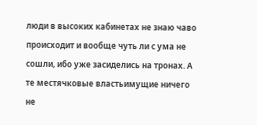люди в высоких кабинетах не знаю чаво происходит и вообще чуть ли с ума не сошли, ибо уже засиделись на тронах. А те местячковые властьимущие ничего не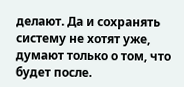делают. Да и сохранять систему не хотят уже, думают только о том, что будет после.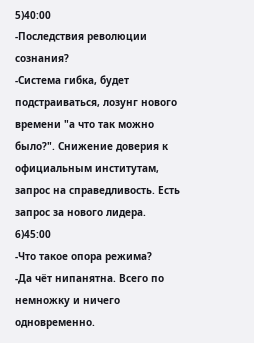5)40:00
-Последствия революции сознания?
-Система гибка, будет подстраиваться, лозунг нового времени "а что так можно было?". Снижение доверия к официальным институтам, запрос на справедливость. Есть запрос за нового лидера.
6)45:00
-Что такое опора режима?
-Да чёт нипанятна. Всего по немножку и ничего одновременно.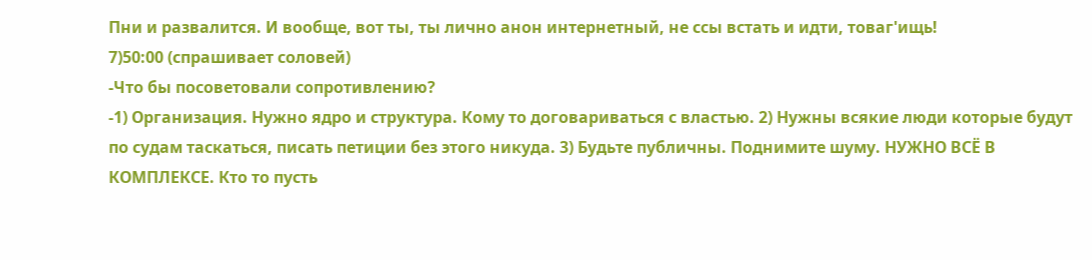Пни и развалится. И вообще, вот ты, ты лично анон интернетный, не ссы встать и идти, товаг'ищь!
7)50:00 (спрашивает соловей)
-Что бы посоветовали сопротивлению?
-1) Организация. Нужно ядро и структура. Кому то договариваться с властью. 2) Нужны всякие люди которые будут по судам таскаться, писать петиции без этого никуда. 3) Будьте публичны. Поднимите шуму. НУЖНО ВСЁ В КОМПЛЕКСЕ. Кто то пусть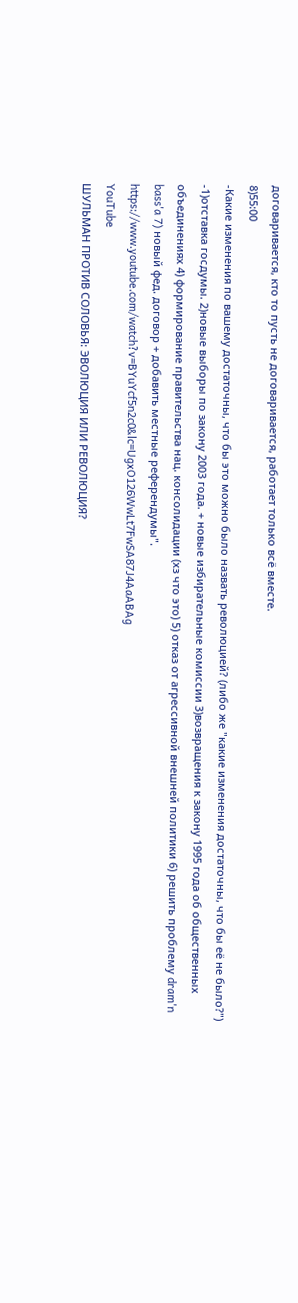договаривается, кто то пусть не договаривается, работает только всё вместе.
8)55:00
-Какие изменения по вашему достаточны, что бы это можно было назвать революцией? (либо же "какие изменения достаточны, что бы её не было?")
-1)отставка госдумы. 2)новые выборы по закону 2003 года. + новые избирательные комиссии 3)возвращения к закону 1995 года об общественных объединениях 4) формирование правительства нац. консолидации (хз что это) 5) отказ от агрессивной внешней политики 6) решить проблему dram'n bass'a 7) новый фед. договор + добавить местные референдумы".
https://www.youtube.com/watch?v=BYuYcf5n2c0&lc=UgxO126WwLt7FwSA87J4AaABAg
YouTube
ШУЛЬМАН ПРОТИВ СОЛОВЬЯ: ЭВОЛЮЦИЯ ИЛИ РЕВОЛЮЦИЯ?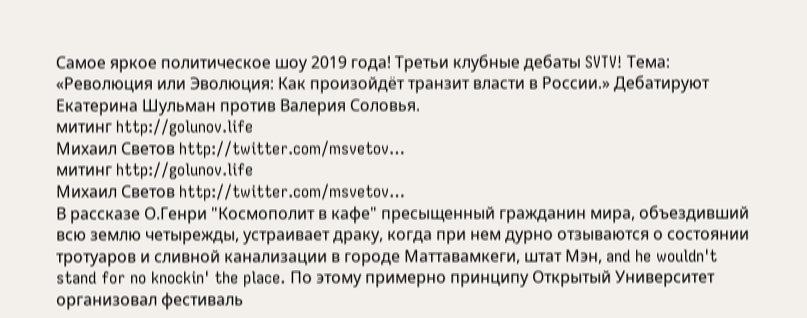Самое яркое политическое шоу 2019 года! Третьи клубные дебаты SVTV! Тема: «Революция или Эволюция: Как произойдёт транзит власти в России.» Дебатируют Екатерина Шульман против Валерия Соловья.
митинг http://golunov.life
Михаил Светов http://twitter.com/msvetov…
митинг http://golunov.life
Михаил Светов http://twitter.com/msvetov…
В рассказе О.Генри "Космополит в кафе" пресыщенный гражданин мира, объездивший всю землю четырежды, устраивает драку, когда при нем дурно отзываются о состоянии тротуаров и сливной канализации в городе Маттавамкеги, штат Мэн, and he wouldn't stand for no knockin' the place. По этому примерно принципу Открытый Университет организовал фестиваль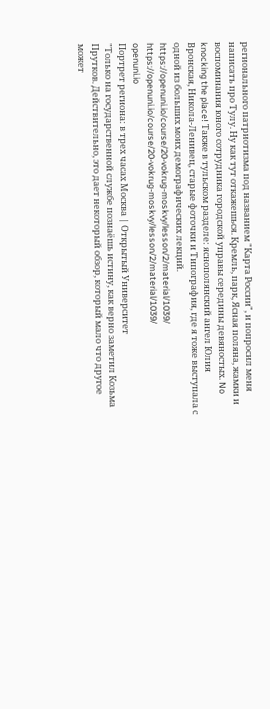регионального патриотизма под названием "Карта России", и попросил меня написать про Тулу. Ну как тут откажешься. Кремль, парк, Ясная поляна, жамки и воспоминания юного сотрудника городской управы середины девяностых. No knocking the place! Также в тульском разделе: яснополянский ангел Юлия Вронская, Никола-Ленивец, старые фоточки и Типография, где я тоже выступала с одной из больших моих демографических лекций.
https://openuni.io/course/20-vokrug-moskvy/lesson/2/material/1039/
https://openuni.io/course/20-vokrug-moskvy/lesson/2/material/1039/
openuni.io
Портрет региона: в трех часах Москва | Открытый Университет
"Только на государственной службе познаёшь истину, как верно заметил Козьма Прутков. Действительно, это дает некоторый обзор, который мало что другое может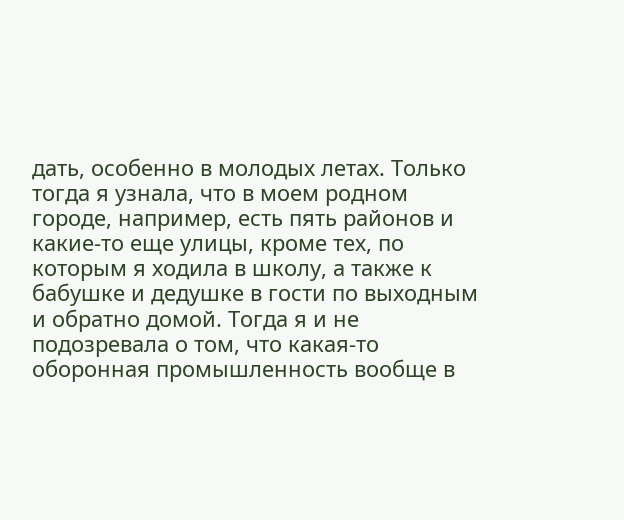дать, особенно в молодых летах. Только тогда я узнала, что в моем родном городе, например, есть пять районов и какие-то еще улицы, кроме тех, по которым я ходила в школу, а также к бабушке и дедушке в гости по выходным и обратно домой. Тогда я и не подозревала о том, что какая-то оборонная промышленность вообще в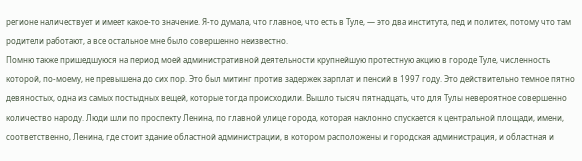регионе наличествует и имеет какое-то значение. Я-то думала, что главное, что есть в Туле, — это два института, пед и политех, потому что там родители работают, а все остальное мне было совершенно неизвестно.
Помню также пришедшуюся на период моей административной деятельности крупнейшую протестную акцию в городе Туле, численность которой, по-моему, не превышена до сих пор. Это был митинг против задержек зарплат и пенсий в 1997 году. Это действительно темное пятно девяностых, одна из самых постыдных вещей, которые тогда происходили. Вышло тысяч пятнадцать, что для Тулы невероятное совершенно количество народу. Люди шли по проспекту Ленина, по главной улице города, которая наклонно спускается к центральной площади, имени, соответственно, Ленина, где стоит здание областной администрации, в котором расположены и городская администрация, и областная и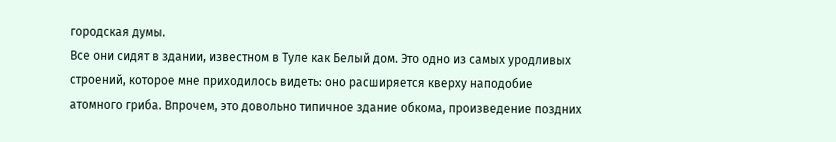городская думы.
Все они сидят в здании, известном в Туле как Белый дом. Это одно из самых уродливых строений, которое мне приходилось видеть: оно расширяется кверху наподобие атомного гриба. Впрочем, это довольно типичное здание обкома, произведение поздних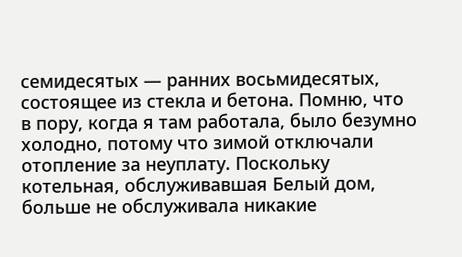семидесятых — ранних восьмидесятых, состоящее из стекла и бетона. Помню, что в пору, когда я там работала, было безумно холодно, потому что зимой отключали отопление за неуплату. Поскольку котельная, обслуживавшая Белый дом, больше не обслуживала никакие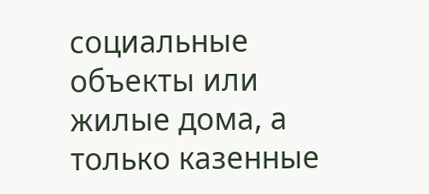социальные объекты или жилые дома, а только казенные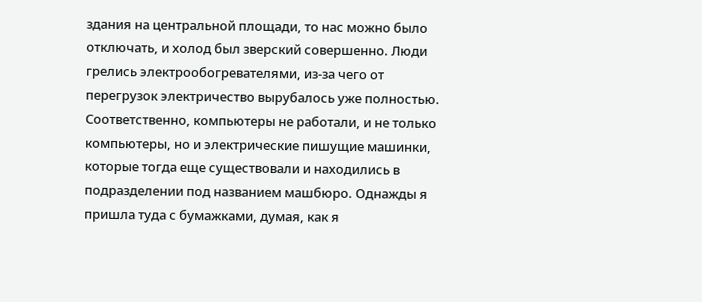здания на центральной площади, то нас можно было отключать, и холод был зверский совершенно. Люди грелись электрообогревателями, из-за чего от перегрузок электричество вырубалось уже полностью. Соответственно, компьютеры не работали, и не только компьютеры, но и электрические пишущие машинки, которые тогда еще существовали и находились в подразделении под названием машбюро. Однажды я пришла туда с бумажками, думая, как я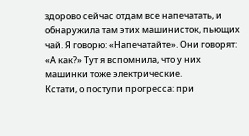здорово сейчас отдам все напечатать, и обнаружила там этих машинисток, пьющих чай. Я говорю: «Напечатайте». Они говорят: «А как?» Тут я вспомнила, что у них машинки тоже электрические.
Кстати, о поступи прогресса: при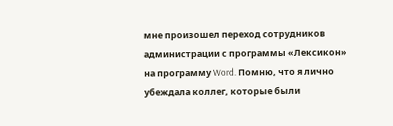мне произошел переход сотрудников администрации с программы «Лексикон» на программу Word. Помню, что я лично убеждала коллег, которые были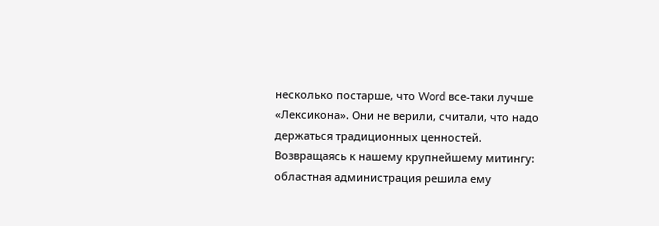несколько постарше, что Word все-таки лучше «Лексикона». Они не верили, считали, что надо держаться традиционных ценностей.
Возвращаясь к нашему крупнейшему митингу: областная администрация решила ему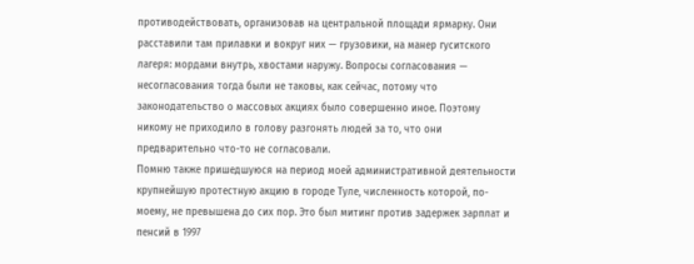противодействовать, организовав на центральной площади ярмарку. Они расставили там прилавки и вокруг них — грузовики, на манер гуситского лагеря: мордами внутрь, хвостами наружу. Вопросы согласования — несогласования тогда были не таковы, как сейчас, потому что законодательство о массовых акциях было совершенно иное. Поэтому никому не приходило в голову разгонять людей за то, что они предварительно что-то не согласовали.
Помню также пришедшуюся на период моей административной деятельности крупнейшую протестную акцию в городе Туле, численность которой, по-моему, не превышена до сих пор. Это был митинг против задержек зарплат и пенсий в 1997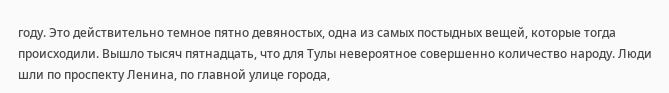году. Это действительно темное пятно девяностых, одна из самых постыдных вещей, которые тогда происходили. Вышло тысяч пятнадцать, что для Тулы невероятное совершенно количество народу. Люди шли по проспекту Ленина, по главной улице города,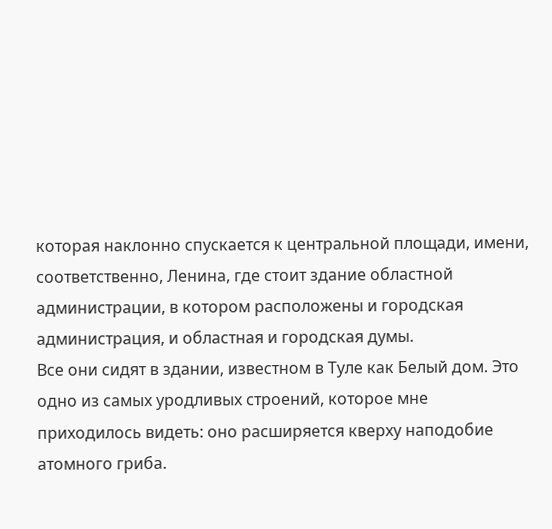которая наклонно спускается к центральной площади, имени, соответственно, Ленина, где стоит здание областной администрации, в котором расположены и городская администрация, и областная и городская думы.
Все они сидят в здании, известном в Туле как Белый дом. Это одно из самых уродливых строений, которое мне приходилось видеть: оно расширяется кверху наподобие атомного гриба.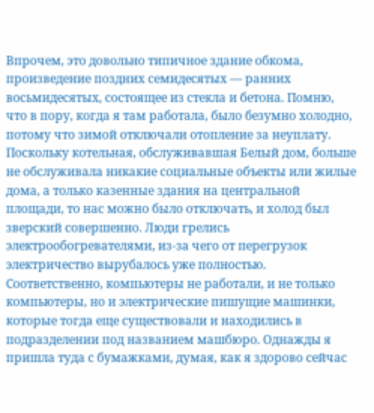Впрочем, это довольно типичное здание обкома, произведение поздних семидесятых — ранних восьмидесятых, состоящее из стекла и бетона. Помню, что в пору, когда я там работала, было безумно холодно, потому что зимой отключали отопление за неуплату. Поскольку котельная, обслуживавшая Белый дом, больше не обслуживала никакие социальные объекты или жилые дома, а только казенные здания на центральной площади, то нас можно было отключать, и холод был зверский совершенно. Люди грелись электрообогревателями, из-за чего от перегрузок электричество вырубалось уже полностью. Соответственно, компьютеры не работали, и не только компьютеры, но и электрические пишущие машинки, которые тогда еще существовали и находились в подразделении под названием машбюро. Однажды я пришла туда с бумажками, думая, как я здорово сейчас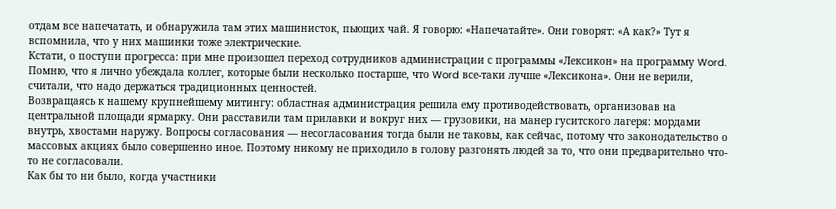отдам все напечатать, и обнаружила там этих машинисток, пьющих чай. Я говорю: «Напечатайте». Они говорят: «А как?» Тут я вспомнила, что у них машинки тоже электрические.
Кстати, о поступи прогресса: при мне произошел переход сотрудников администрации с программы «Лексикон» на программу Word. Помню, что я лично убеждала коллег, которые были несколько постарше, что Word все-таки лучше «Лексикона». Они не верили, считали, что надо держаться традиционных ценностей.
Возвращаясь к нашему крупнейшему митингу: областная администрация решила ему противодействовать, организовав на центральной площади ярмарку. Они расставили там прилавки и вокруг них — грузовики, на манер гуситского лагеря: мордами внутрь, хвостами наружу. Вопросы согласования — несогласования тогда были не таковы, как сейчас, потому что законодательство о массовых акциях было совершенно иное. Поэтому никому не приходило в голову разгонять людей за то, что они предварительно что-то не согласовали.
Как бы то ни было, когда участники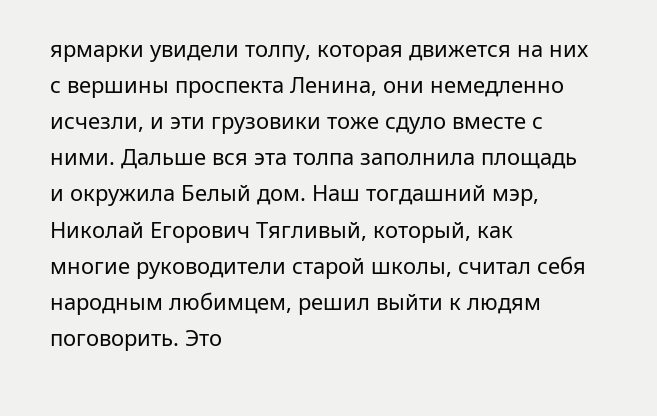ярмарки увидели толпу, которая движется на них с вершины проспекта Ленина, они немедленно исчезли, и эти грузовики тоже сдуло вместе с ними. Дальше вся эта толпа заполнила площадь и окружила Белый дом. Наш тогдашний мэр, Николай Егорович Тягливый, который, как многие руководители старой школы, считал себя народным любимцем, решил выйти к людям поговорить. Это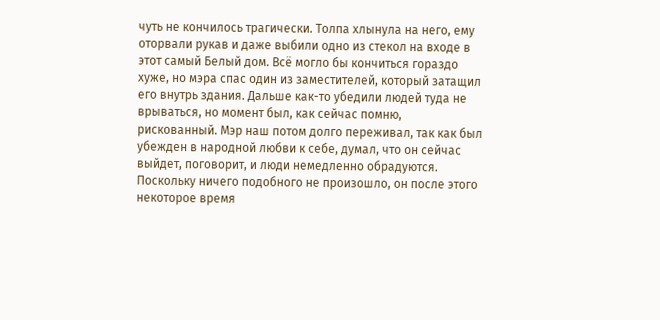чуть не кончилось трагически. Толпа хлынула на него, ему оторвали рукав и даже выбили одно из стекол на входе в этот самый Белый дом. Всё могло бы кончиться гораздо хуже, но мэра спас один из заместителей, который затащил его внутрь здания. Дальше как-то убедили людей туда не врываться, но момент был, как сейчас помню, рискованный. Мэр наш потом долго переживал, так как был убежден в народной любви к себе, думал, что он сейчас выйдет, поговорит, и люди немедленно обрадуются. Поскольку ничего подобного не произошло, он после этого некоторое время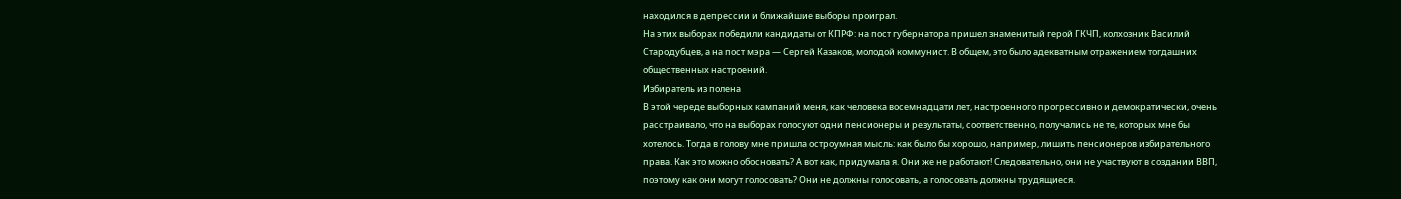находился в депрессии и ближайшие выборы проиграл.
На этих выборах победили кандидаты от КПРФ: на пост губернатора пришел знаменитый герой ГКЧП, колхозник Василий Стародубцев, а на пост мэра — Сергей Казаков, молодой коммунист. В общем, это было адекватным отражением тогдашних общественных настроений.
Избиратель из полена
В этой череде выборных кампаний меня, как человека восемнадцати лет, настроенного прогрессивно и демократически, очень расстраивало, что на выборах голосуют одни пенсионеры и результаты, соответственно, получались не те, которых мне бы хотелось. Тогда в голову мне пришла остроумная мысль: как было бы хорошо, например, лишить пенсионеров избирательного права. Как это можно обосновать? А вот как, придумала я. Они же не работают! Следовательно, они не участвуют в создании ВВП, поэтому как они могут голосовать? Они не должны голосовать, а голосовать должны трудящиеся.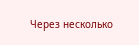Через несколько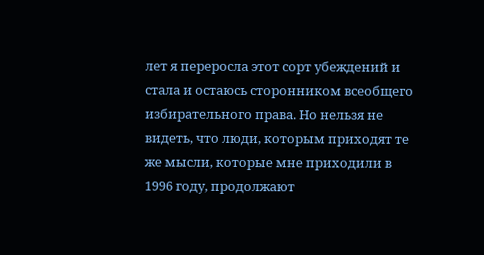лет я переросла этот сорт убеждений и стала и остаюсь сторонником всеобщего избирательного права. Но нельзя не видеть, что люди, которым приходят те же мысли, которые мне приходили в 1996 году, продолжают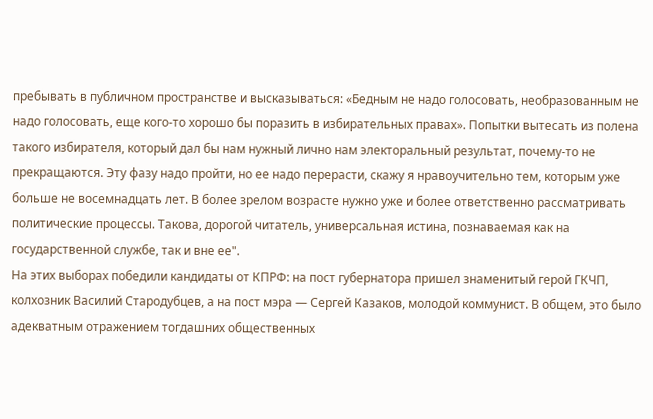пребывать в публичном пространстве и высказываться: «Бедным не надо голосовать, необразованным не надо голосовать, еще кого-то хорошо бы поразить в избирательных правах». Попытки вытесать из полена такого избирателя, который дал бы нам нужный лично нам электоральный результат, почему-то не прекращаются. Эту фазу надо пройти, но ее надо перерасти, скажу я нравоучительно тем, которым уже больше не восемнадцать лет. В более зрелом возрасте нужно уже и более ответственно рассматривать политические процессы. Такова, дорогой читатель, универсальная истина, познаваемая как на государственной службе, так и вне ее".
На этих выборах победили кандидаты от КПРФ: на пост губернатора пришел знаменитый герой ГКЧП, колхозник Василий Стародубцев, а на пост мэра — Сергей Казаков, молодой коммунист. В общем, это было адекватным отражением тогдашних общественных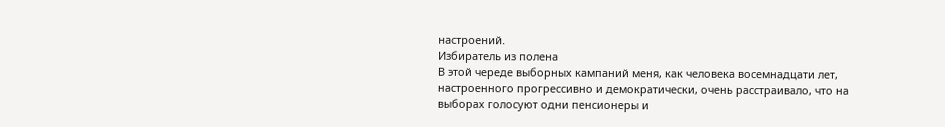настроений.
Избиратель из полена
В этой череде выборных кампаний меня, как человека восемнадцати лет, настроенного прогрессивно и демократически, очень расстраивало, что на выборах голосуют одни пенсионеры и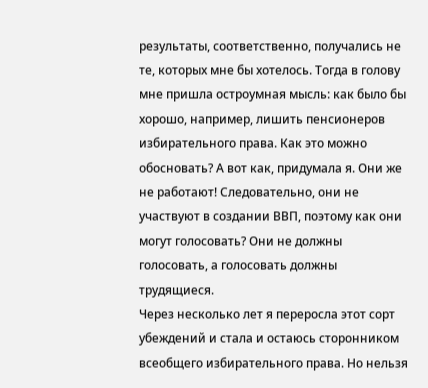результаты, соответственно, получались не те, которых мне бы хотелось. Тогда в голову мне пришла остроумная мысль: как было бы хорошо, например, лишить пенсионеров избирательного права. Как это можно обосновать? А вот как, придумала я. Они же не работают! Следовательно, они не участвуют в создании ВВП, поэтому как они могут голосовать? Они не должны голосовать, а голосовать должны трудящиеся.
Через несколько лет я переросла этот сорт убеждений и стала и остаюсь сторонником всеобщего избирательного права. Но нельзя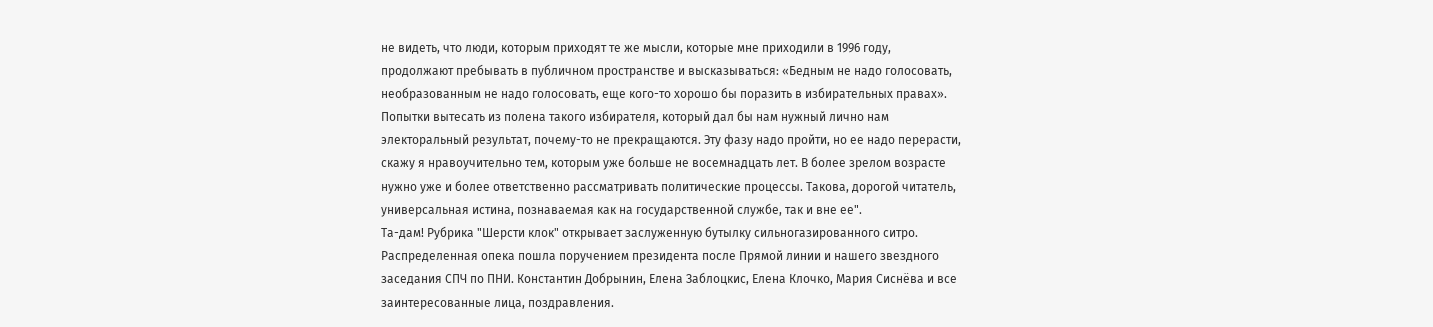не видеть, что люди, которым приходят те же мысли, которые мне приходили в 1996 году, продолжают пребывать в публичном пространстве и высказываться: «Бедным не надо голосовать, необразованным не надо голосовать, еще кого-то хорошо бы поразить в избирательных правах». Попытки вытесать из полена такого избирателя, который дал бы нам нужный лично нам электоральный результат, почему-то не прекращаются. Эту фазу надо пройти, но ее надо перерасти, скажу я нравоучительно тем, которым уже больше не восемнадцать лет. В более зрелом возрасте нужно уже и более ответственно рассматривать политические процессы. Такова, дорогой читатель, универсальная истина, познаваемая как на государственной службе, так и вне ее".
Та-дам! Рубрика "Шерсти клок" открывает заслуженную бутылку сильногазированного ситро. Распределенная опека пошла поручением президента после Прямой линии и нашего звездного заседания СПЧ по ПНИ. Константин Добрынин, Елена Заблоцкис, Елена Клочко, Мария Сиснёва и все заинтересованные лица, поздравления.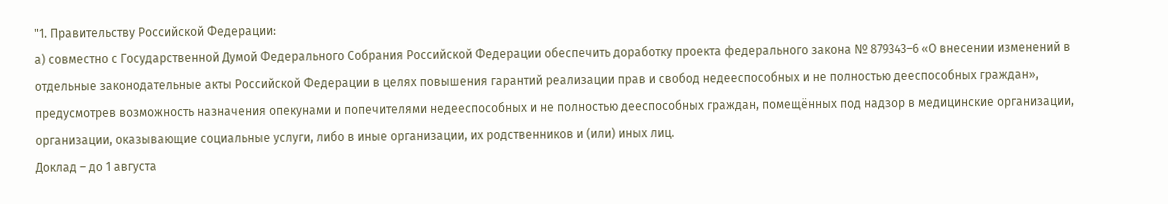"1. Правительству Российской Федерации:
а) совместно с Государственной Думой Федерального Собрания Российской Федерации обеспечить доработку проекта федерального закона № 879343–6 «О внесении изменений в отдельные законодательные акты Российской Федерации в целях повышения гарантий реализации прав и свобод недееспособных и не полностью дееспособных граждан», предусмотрев возможность назначения опекунами и попечителями недееспособных и не полностью дееспособных граждан, помещённых под надзор в медицинские организации, организации, оказывающие социальные услуги, либо в иные организации, их родственников и (или) иных лиц.
Доклад – до 1 августа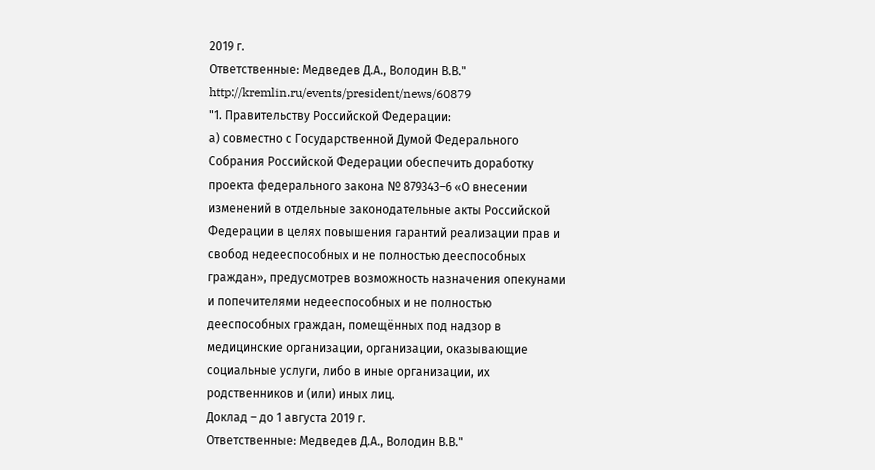2019 г.
Ответственные: Медведев Д.А., Володин В.В."
http://kremlin.ru/events/president/news/60879
"1. Правительству Российской Федерации:
а) совместно с Государственной Думой Федерального Собрания Российской Федерации обеспечить доработку проекта федерального закона № 879343–6 «О внесении изменений в отдельные законодательные акты Российской Федерации в целях повышения гарантий реализации прав и свобод недееспособных и не полностью дееспособных граждан», предусмотрев возможность назначения опекунами и попечителями недееспособных и не полностью дееспособных граждан, помещённых под надзор в медицинские организации, организации, оказывающие социальные услуги, либо в иные организации, их родственников и (или) иных лиц.
Доклад – до 1 августа 2019 г.
Ответственные: Медведев Д.А., Володин В.В."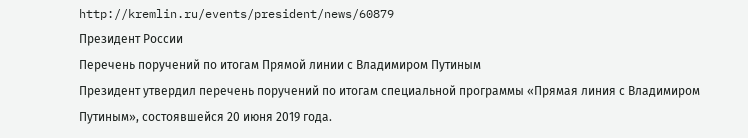http://kremlin.ru/events/president/news/60879
Президент России
Перечень поручений по итогам Прямой линии с Владимиром Путиным
Президент утвердил перечень поручений по итогам специальной программы «Прямая линия с Владимиром Путиным», состоявшейся 20 июня 2019 года.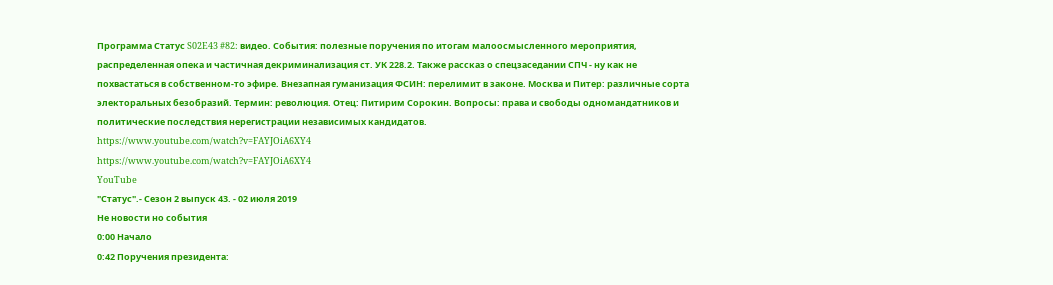Программа Статус S02E43 #82: видео. События: полезные поручения по итогам малоосмысленного мероприятия, распределенная опека и частичная декриминализация ст. УК 228.2. Также рассказ о спецзаседании СПЧ - ну как не похвастаться в собственном-то эфире. Внезапная гуманизация ФСИН: перелимит в законе. Москва и Питер: различные сорта электоральных безобразий. Термин: революция. Отец: Питирим Сорокин. Вопросы: права и свободы одномандатников и политические последствия нерегистрации независимых кандидатов.
https://www.youtube.com/watch?v=FAYJOiA6XY4
https://www.youtube.com/watch?v=FAYJOiA6XY4
YouTube
"Статус".- Сезон 2 выпуск 43. - 02 июля 2019
Не новости но события
0:00 Начало
0:42 Поручения президента: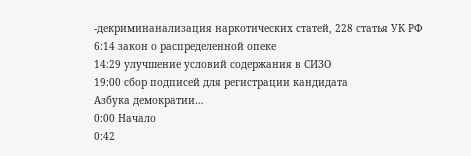-декриминанализация наркотических статей, 228 статья УК РФ
6:14 закон о распределенной опеке
14:29 улучшение условий содержания в СИЗО
19:00 сбор подписей для регистрации кандидата
Азбука демократии…
0:00 Начало
0:42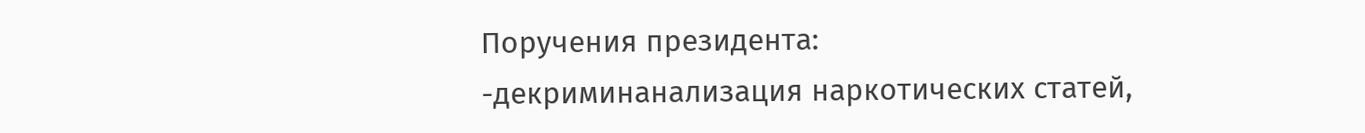Поручения президента:
-декриминанализация наркотических статей,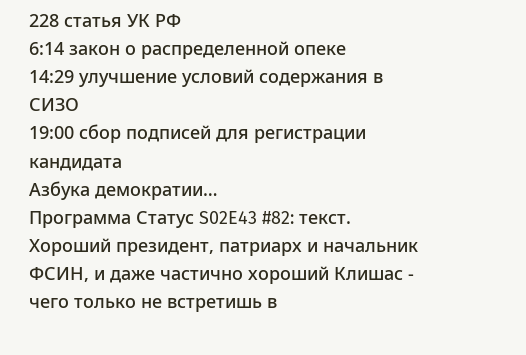228 статья УК РФ
6:14 закон о распределенной опеке
14:29 улучшение условий содержания в СИЗО
19:00 сбор подписей для регистрации кандидата
Азбука демократии…
Программа Статус S02E43 #82: текст. Хороший президент, патриарх и начальник ФСИН, и даже частично хороший Клишас - чего только не встретишь в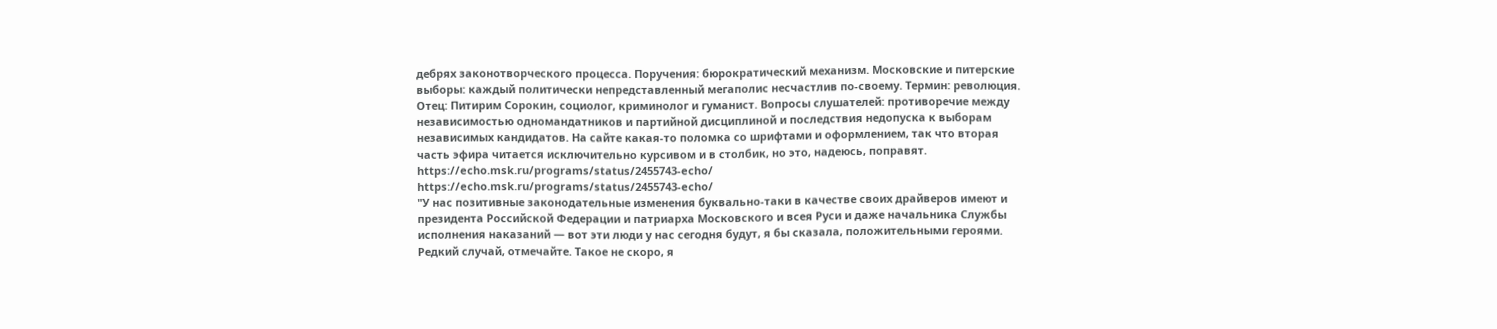дебрях законотворческого процесса. Поручения: бюрократический механизм. Московские и питерские выборы: каждый политически непредставленный мегаполис несчастлив по-своему. Термин: революция. Отец: Питирим Сорокин, социолог, криминолог и гуманист. Вопросы слушателей: противоречие между независимостью одномандатников и партийной дисциплиной и последствия недопуска к выборам независимых кандидатов. На сайте какая-то поломка со шрифтами и оформлением, так что вторая часть эфира читается исключительно курсивом и в столбик, но это, надеюсь, поправят.
https://echo.msk.ru/programs/status/2455743-echo/
https://echo.msk.ru/programs/status/2455743-echo/
"У нас позитивные законодательные изменения буквально-таки в качестве своих драйверов имеют и президента Российской Федерации и патриарха Московского и всея Руси и даже начальника Службы исполнения наказаний — вот эти люди у нас сегодня будут, я бы сказала, положительными героями. Редкий случай, отмечайте. Такое не скоро, я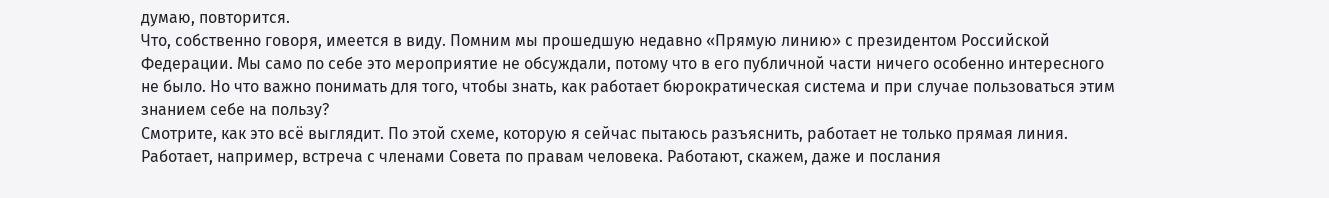думаю, повторится.
Что, собственно говоря, имеется в виду. Помним мы прошедшую недавно «Прямую линию» с президентом Российской Федерации. Мы само по себе это мероприятие не обсуждали, потому что в его публичной части ничего особенно интересного не было. Но что важно понимать для того, чтобы знать, как работает бюрократическая система и при случае пользоваться этим знанием себе на пользу?
Смотрите, как это всё выглядит. По этой схеме, которую я сейчас пытаюсь разъяснить, работает не только прямая линия. Работает, например, встреча с членами Совета по правам человека. Работают, скажем, даже и послания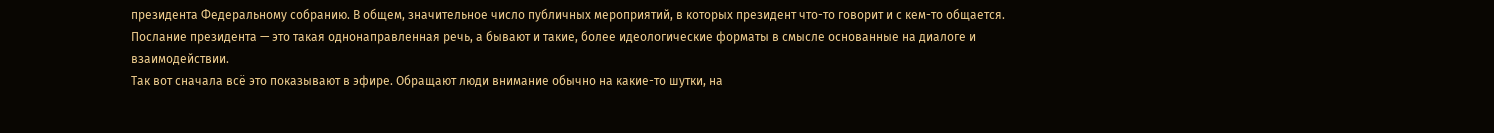президента Федеральному собранию. В общем, значительное число публичных мероприятий, в которых президент что-то говорит и с кем-то общается. Послание президента — это такая однонаправленная речь, а бывают и такие, более идеологические форматы в смысле основанные на диалоге и взаимодействии.
Так вот сначала всё это показывают в эфире. Обращают люди внимание обычно на какие-то шутки, на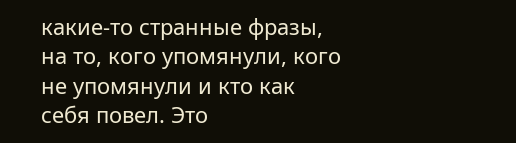какие-то странные фразы, на то, кого упомянули, кого не упомянули и кто как себя повел. Это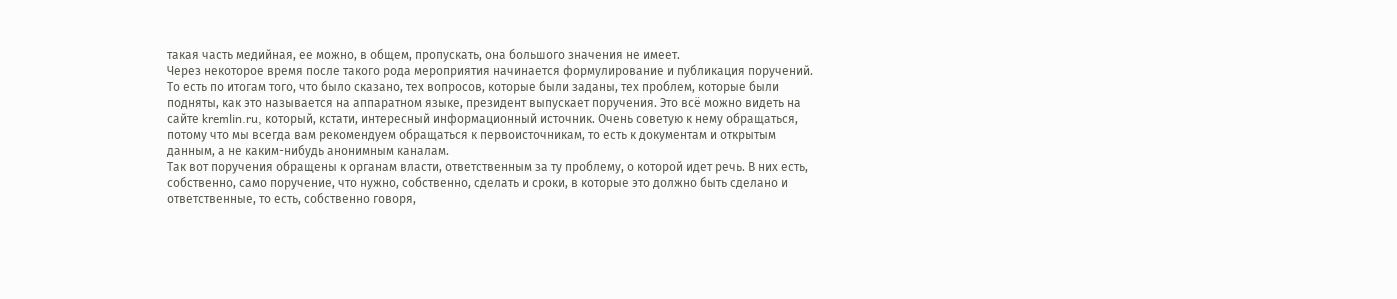такая часть медийная, ее можно, в общем, пропускать, она большого значения не имеет.
Через некоторое время после такого рода мероприятия начинается формулирование и публикация поручений. То есть по итогам того, что было сказано, тех вопросов, которые были заданы, тех проблем, которые были подняты, как это называется на аппаратном языке, президент выпускает поручения. Это всё можно видеть на сайте kremlin.ru, который, кстати, интересный информационный источник. Очень советую к нему обращаться, потому что мы всегда вам рекомендуем обращаться к первоисточникам, то есть к документам и открытым данным, а не каким-нибудь анонимным каналам.
Так вот поручения обращены к органам власти, ответственным за ту проблему, о которой идет речь. В них есть, собственно, само поручение, что нужно, собственно, сделать и сроки, в которые это должно быть сделано и ответственные, то есть, собственно говоря,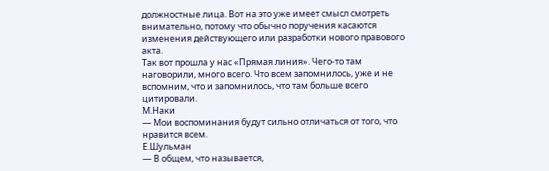должностные лица. Вот на это уже имеет смысл смотреть внимательно, потому что обычно поручения касаются изменения действующего или разработки нового правового акта.
Так вот прошла у нас «Прямая линия». Чего-то там наговорили, много всего. Что всем запомнилось, уже и не вспомним, что и запомнилось, что там больше всего цитировали.
М.Наки
― Мои воспоминания будут сильно отличаться от того, что нравится всем.
Е.Шульман
― В общем, что называется,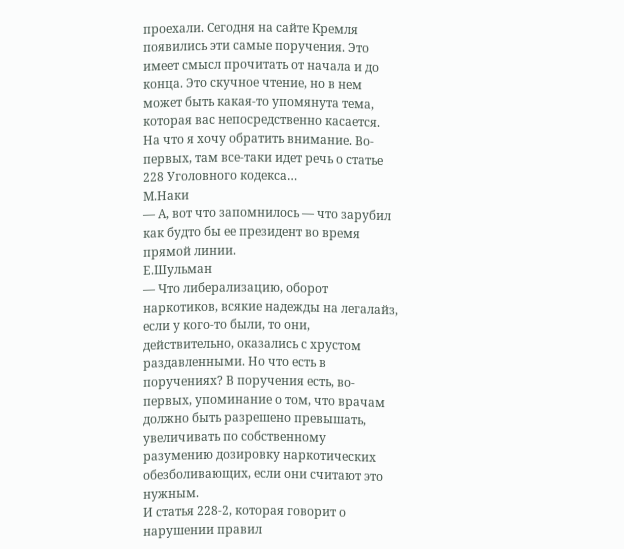проехали. Сегодня на сайте Кремля появились эти самые поручения. Это имеет смысл прочитать от начала и до конца. Это скучное чтение, но в нем может быть какая-то упомянута тема, которая вас непосредственно касается. На что я хочу обратить внимание. Во-первых, там все-таки идет речь о статье 228 Уголовного кодекса…
М.Наки
― А, вот что запомнилось — что зарубил как будто бы ее президент во время прямой линии.
Е.Шульман
― Что либерализацию, оборот наркотиков, всякие надежды на легалайз, если у кого-то были, то они, действительно, оказались с хрустом раздавленными. Но что есть в поручениях? В поручения есть, во-первых, упоминание о том, что врачам должно быть разрешено превышать, увеличивать по собственному разумению дозировку наркотических обезболивающих, если они считают это нужным.
И статья 228-2, которая говорит о нарушении правил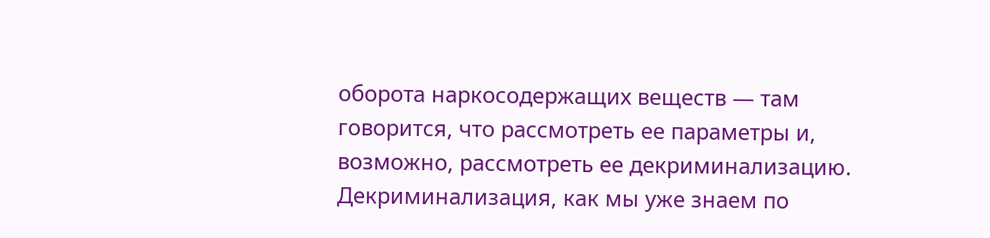оборота наркосодержащих веществ — там говорится, что рассмотреть ее параметры и, возможно, рассмотреть ее декриминализацию. Декриминализация, как мы уже знаем по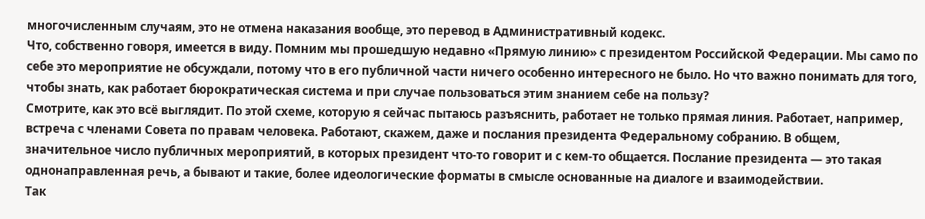многочисленным случаям, это не отмена наказания вообще, это перевод в Административный кодекс.
Что, собственно говоря, имеется в виду. Помним мы прошедшую недавно «Прямую линию» с президентом Российской Федерации. Мы само по себе это мероприятие не обсуждали, потому что в его публичной части ничего особенно интересного не было. Но что важно понимать для того, чтобы знать, как работает бюрократическая система и при случае пользоваться этим знанием себе на пользу?
Смотрите, как это всё выглядит. По этой схеме, которую я сейчас пытаюсь разъяснить, работает не только прямая линия. Работает, например, встреча с членами Совета по правам человека. Работают, скажем, даже и послания президента Федеральному собранию. В общем, значительное число публичных мероприятий, в которых президент что-то говорит и с кем-то общается. Послание президента — это такая однонаправленная речь, а бывают и такие, более идеологические форматы в смысле основанные на диалоге и взаимодействии.
Так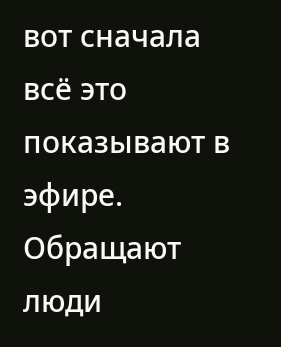вот сначала всё это показывают в эфире. Обращают люди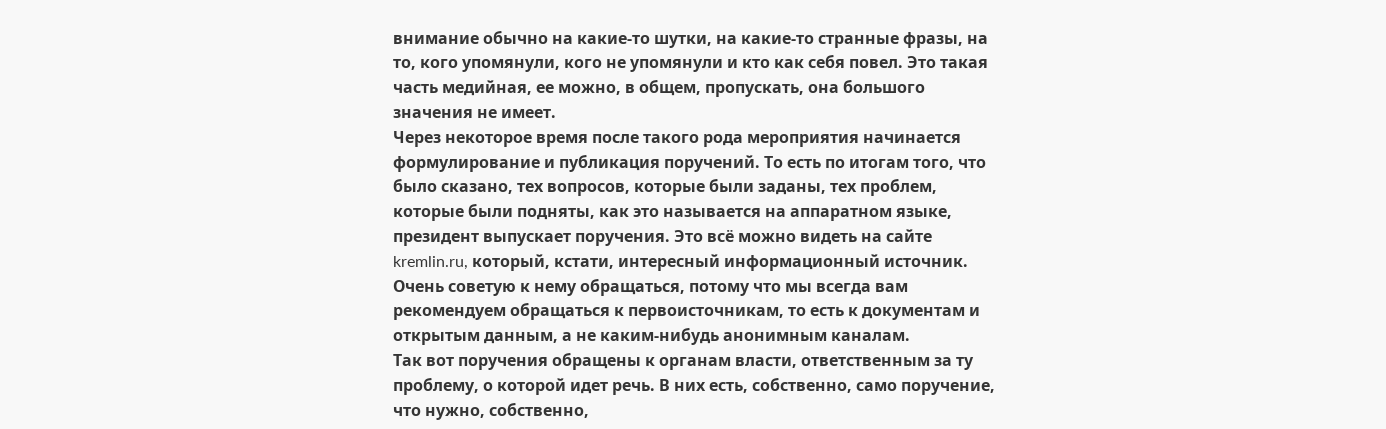внимание обычно на какие-то шутки, на какие-то странные фразы, на то, кого упомянули, кого не упомянули и кто как себя повел. Это такая часть медийная, ее можно, в общем, пропускать, она большого значения не имеет.
Через некоторое время после такого рода мероприятия начинается формулирование и публикация поручений. То есть по итогам того, что было сказано, тех вопросов, которые были заданы, тех проблем, которые были подняты, как это называется на аппаратном языке, президент выпускает поручения. Это всё можно видеть на сайте kremlin.ru, который, кстати, интересный информационный источник. Очень советую к нему обращаться, потому что мы всегда вам рекомендуем обращаться к первоисточникам, то есть к документам и открытым данным, а не каким-нибудь анонимным каналам.
Так вот поручения обращены к органам власти, ответственным за ту проблему, о которой идет речь. В них есть, собственно, само поручение, что нужно, собственно,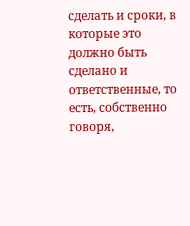сделать и сроки, в которые это должно быть сделано и ответственные, то есть, собственно говоря,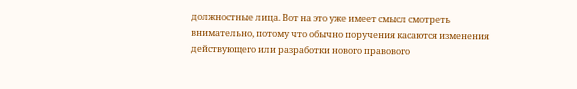должностные лица. Вот на это уже имеет смысл смотреть внимательно, потому что обычно поручения касаются изменения действующего или разработки нового правового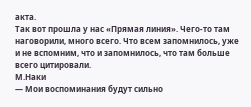акта.
Так вот прошла у нас «Прямая линия». Чего-то там наговорили, много всего. Что всем запомнилось, уже и не вспомним, что и запомнилось, что там больше всего цитировали.
М.Наки
― Мои воспоминания будут сильно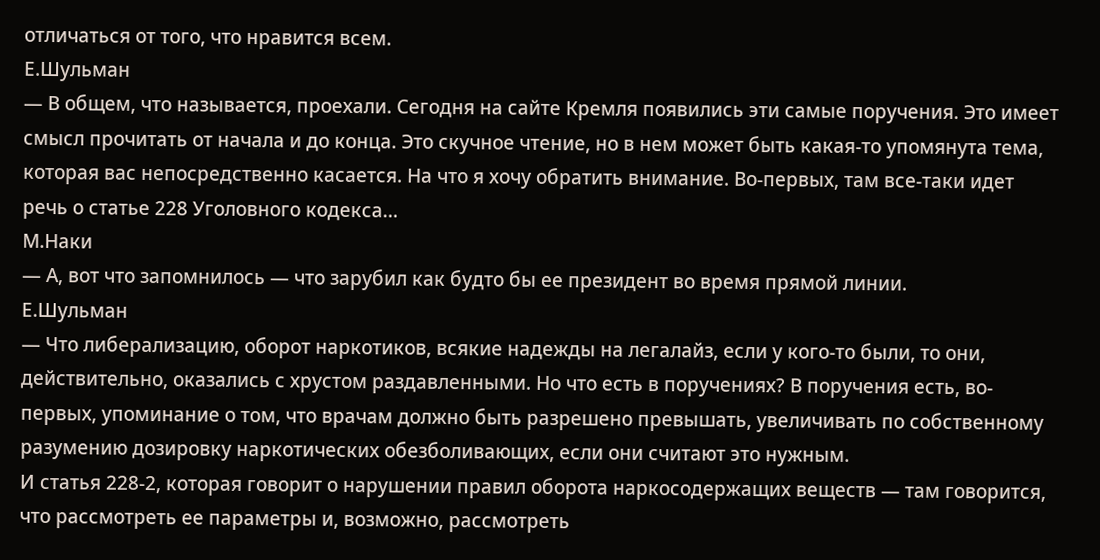отличаться от того, что нравится всем.
Е.Шульман
― В общем, что называется, проехали. Сегодня на сайте Кремля появились эти самые поручения. Это имеет смысл прочитать от начала и до конца. Это скучное чтение, но в нем может быть какая-то упомянута тема, которая вас непосредственно касается. На что я хочу обратить внимание. Во-первых, там все-таки идет речь о статье 228 Уголовного кодекса…
М.Наки
― А, вот что запомнилось — что зарубил как будто бы ее президент во время прямой линии.
Е.Шульман
― Что либерализацию, оборот наркотиков, всякие надежды на легалайз, если у кого-то были, то они, действительно, оказались с хрустом раздавленными. Но что есть в поручениях? В поручения есть, во-первых, упоминание о том, что врачам должно быть разрешено превышать, увеличивать по собственному разумению дозировку наркотических обезболивающих, если они считают это нужным.
И статья 228-2, которая говорит о нарушении правил оборота наркосодержащих веществ — там говорится, что рассмотреть ее параметры и, возможно, рассмотреть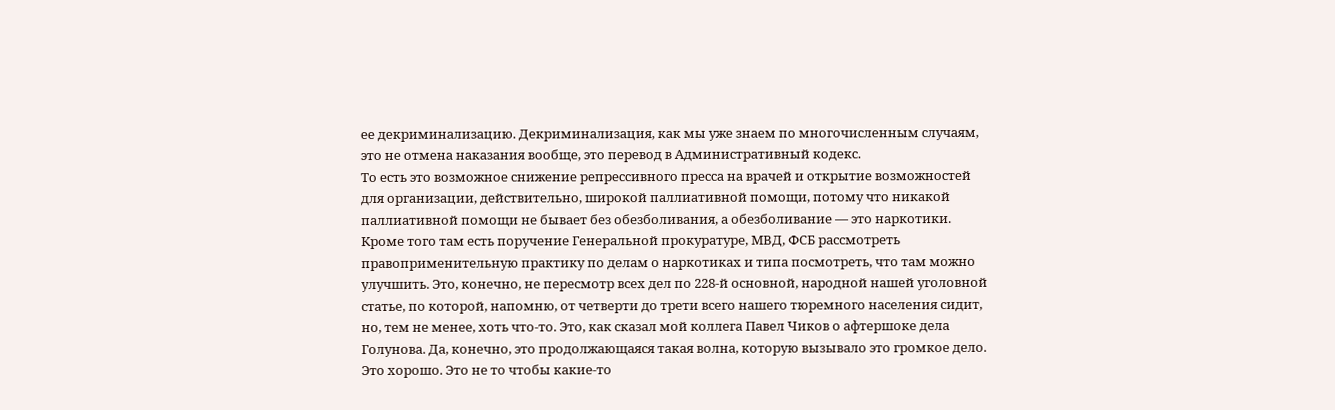ее декриминализацию. Декриминализация, как мы уже знаем по многочисленным случаям, это не отмена наказания вообще, это перевод в Административный кодекс.
То есть это возможное снижение репрессивного пресса на врачей и открытие возможностей для организации, действительно, широкой паллиативной помощи, потому что никакой паллиативной помощи не бывает без обезболивания, а обезболивание — это наркотики.
Кроме того там есть поручение Генеральной прокуратуре, МВД, ФСБ рассмотреть правоприменительную практику по делам о наркотиках и типа посмотреть, что там можно улучшить. Это, конечно, не пересмотр всех дел по 228-й основной, народной нашей уголовной статье, по которой, напомню, от четверти до трети всего нашего тюремного населения сидит, но, тем не менее, хоть что-то. Это, как сказал мой коллега Павел Чиков о афтершоке дела Голунова. Да, конечно, это продолжающаяся такая волна, которую вызывало это громкое дело. Это хорошо. Это не то чтобы какие-то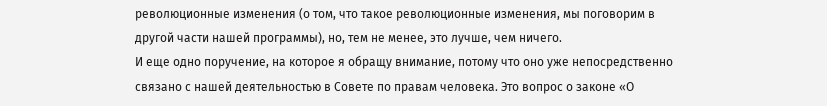революционные изменения (о том, что такое революционные изменения, мы поговорим в другой части нашей программы), но, тем не менее, это лучше, чем ничего.
И еще одно поручение, на которое я обращу внимание, потому что оно уже непосредственно связано с нашей деятельностью в Совете по правам человека. Это вопрос о законе «О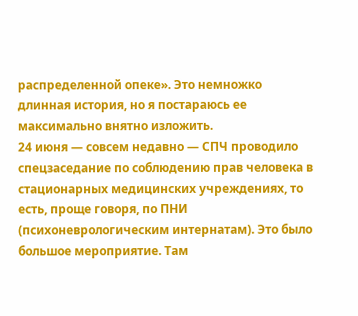распределенной опеке». Это немножко длинная история, но я постараюсь ее максимально внятно изложить.
24 июня — совсем недавно — СПЧ проводило спецзаседание по соблюдению прав человека в стационарных медицинских учреждениях, то есть, проще говоря, по ПНИ (психоневрологическим интернатам). Это было большое мероприятие. Там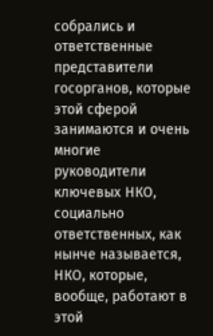собрались и ответственные представители госорганов, которые этой сферой занимаются и очень многие руководители ключевых НКО, социально ответственных, как нынче называется, НКО, которые, вообще, работают в этой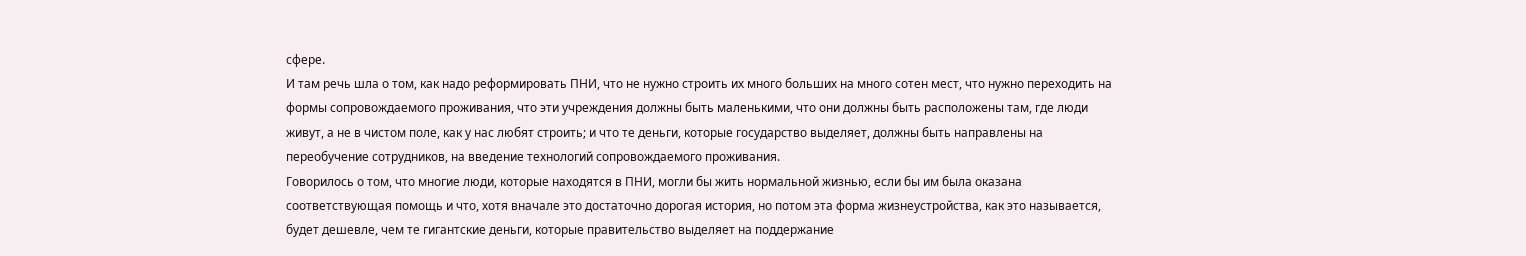сфере.
И там речь шла о том, как надо реформировать ПНИ, что не нужно строить их много больших на много сотен мест, что нужно переходить на формы сопровождаемого проживания, что эти учреждения должны быть маленькими, что они должны быть расположены там, где люди живут, а не в чистом поле, как у нас любят строить; и что те деньги, которые государство выделяет, должны быть направлены на переобучение сотрудников, на введение технологий сопровождаемого проживания.
Говорилось о том, что многие люди, которые находятся в ПНИ, могли бы жить нормальной жизнью, если бы им была оказана соответствующая помощь и что, хотя вначале это достаточно дорогая история, но потом эта форма жизнеустройства, как это называется, будет дешевле, чем те гигантские деньги, которые правительство выделяет на поддержание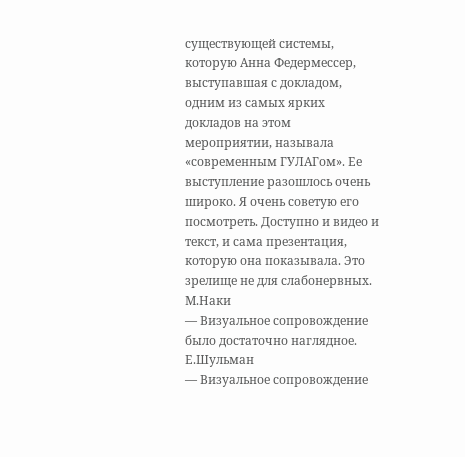существующей системы, которую Анна Федермессер, выступавшая с докладом, одним из самых ярких докладов на этом мероприятии, называла «современным ГУЛАГом». Ее выступление разошлось очень широко. Я очень советую его посмотреть. Доступно и видео и текст, и сама презентация, которую она показывала. Это зрелище не для слабонервных.
М.Наки
― Визуальное сопровождение было достаточно наглядное.
Е.Шульман
― Визуальное сопровождение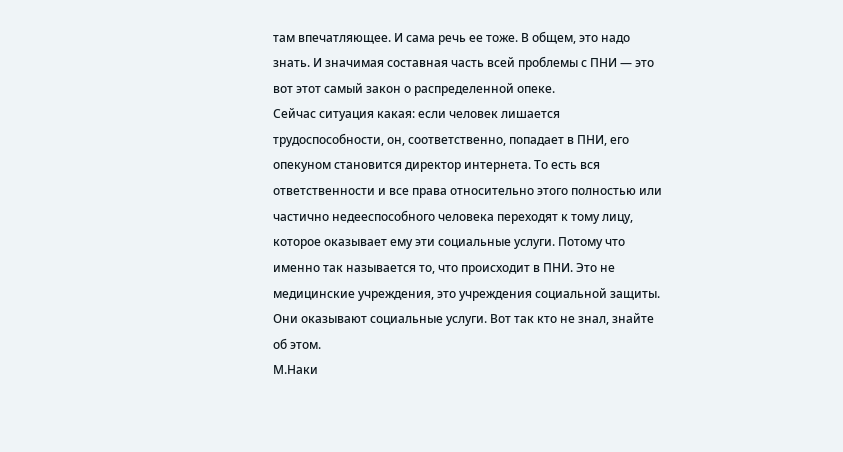там впечатляющее. И сама речь ее тоже. В общем, это надо знать. И значимая составная часть всей проблемы с ПНИ — это вот этот самый закон о распределенной опеке.
Сейчас ситуация какая: если человек лишается трудоспособности, он, соответственно, попадает в ПНИ, его опекуном становится директор интернета. То есть вся ответственности и все права относительно этого полностью или частично недееспособного человека переходят к тому лицу, которое оказывает ему эти социальные услуги. Потому что именно так называется то, что происходит в ПНИ. Это не медицинские учреждения, это учреждения социальной защиты. Они оказывают социальные услуги. Вот так кто не знал, знайте об этом.
М.Наки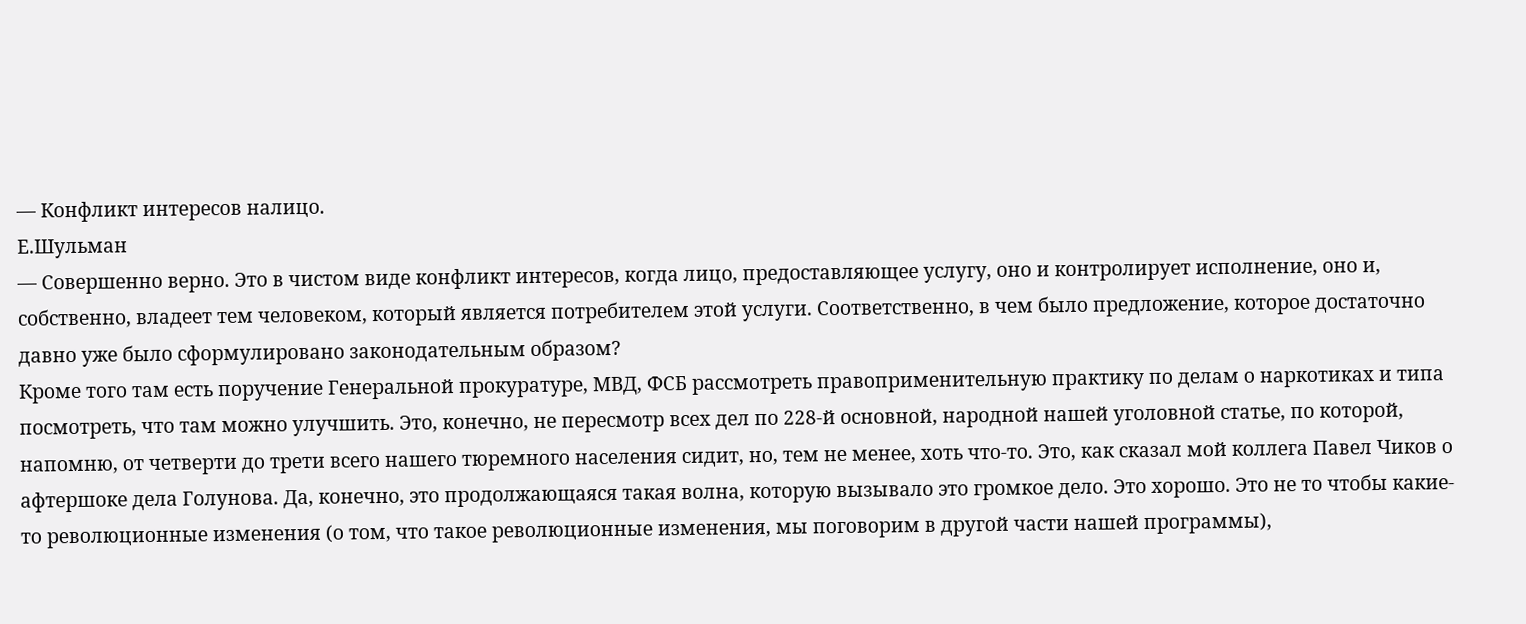― Конфликт интересов налицо.
Е.Шульман
― Совершенно верно. Это в чистом виде конфликт интересов, когда лицо, предоставляющее услугу, оно и контролирует исполнение, оно и, собственно, владеет тем человеком, который является потребителем этой услуги. Соответственно, в чем было предложение, которое достаточно давно уже было сформулировано законодательным образом?
Кроме того там есть поручение Генеральной прокуратуре, МВД, ФСБ рассмотреть правоприменительную практику по делам о наркотиках и типа посмотреть, что там можно улучшить. Это, конечно, не пересмотр всех дел по 228-й основной, народной нашей уголовной статье, по которой, напомню, от четверти до трети всего нашего тюремного населения сидит, но, тем не менее, хоть что-то. Это, как сказал мой коллега Павел Чиков о афтершоке дела Голунова. Да, конечно, это продолжающаяся такая волна, которую вызывало это громкое дело. Это хорошо. Это не то чтобы какие-то революционные изменения (о том, что такое революционные изменения, мы поговорим в другой части нашей программы),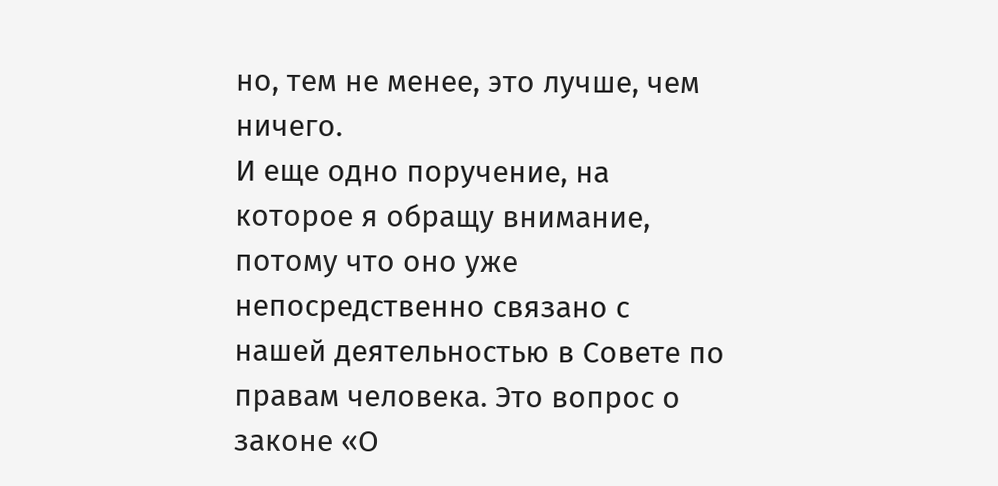но, тем не менее, это лучше, чем ничего.
И еще одно поручение, на которое я обращу внимание, потому что оно уже непосредственно связано с нашей деятельностью в Совете по правам человека. Это вопрос о законе «О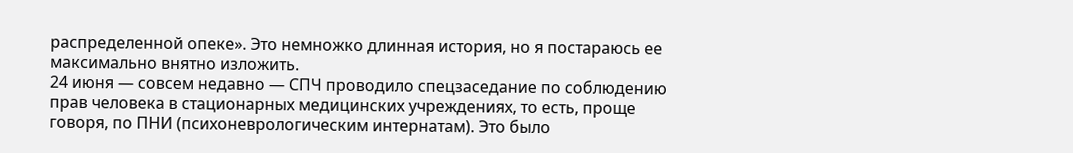распределенной опеке». Это немножко длинная история, но я постараюсь ее максимально внятно изложить.
24 июня — совсем недавно — СПЧ проводило спецзаседание по соблюдению прав человека в стационарных медицинских учреждениях, то есть, проще говоря, по ПНИ (психоневрологическим интернатам). Это было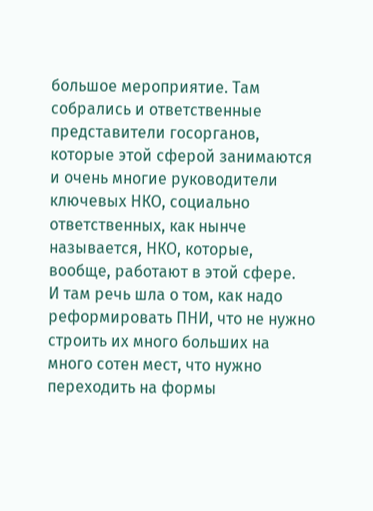большое мероприятие. Там собрались и ответственные представители госорганов, которые этой сферой занимаются и очень многие руководители ключевых НКО, социально ответственных, как нынче называется, НКО, которые, вообще, работают в этой сфере.
И там речь шла о том, как надо реформировать ПНИ, что не нужно строить их много больших на много сотен мест, что нужно переходить на формы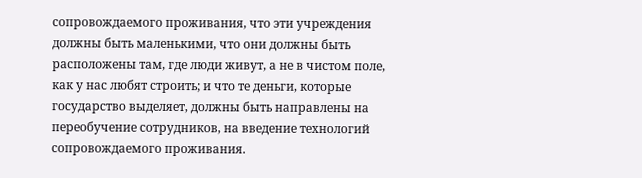сопровождаемого проживания, что эти учреждения должны быть маленькими, что они должны быть расположены там, где люди живут, а не в чистом поле, как у нас любят строить; и что те деньги, которые государство выделяет, должны быть направлены на переобучение сотрудников, на введение технологий сопровождаемого проживания.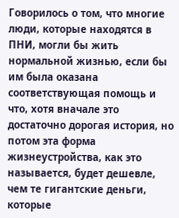Говорилось о том, что многие люди, которые находятся в ПНИ, могли бы жить нормальной жизнью, если бы им была оказана соответствующая помощь и что, хотя вначале это достаточно дорогая история, но потом эта форма жизнеустройства, как это называется, будет дешевле, чем те гигантские деньги, которые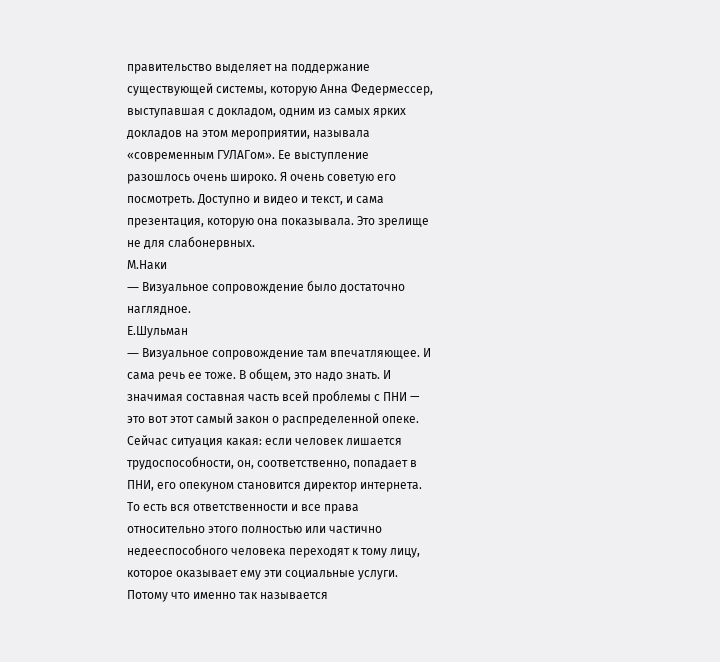правительство выделяет на поддержание существующей системы, которую Анна Федермессер, выступавшая с докладом, одним из самых ярких докладов на этом мероприятии, называла «современным ГУЛАГом». Ее выступление разошлось очень широко. Я очень советую его посмотреть. Доступно и видео и текст, и сама презентация, которую она показывала. Это зрелище не для слабонервных.
М.Наки
― Визуальное сопровождение было достаточно наглядное.
Е.Шульман
― Визуальное сопровождение там впечатляющее. И сама речь ее тоже. В общем, это надо знать. И значимая составная часть всей проблемы с ПНИ — это вот этот самый закон о распределенной опеке.
Сейчас ситуация какая: если человек лишается трудоспособности, он, соответственно, попадает в ПНИ, его опекуном становится директор интернета. То есть вся ответственности и все права относительно этого полностью или частично недееспособного человека переходят к тому лицу, которое оказывает ему эти социальные услуги. Потому что именно так называется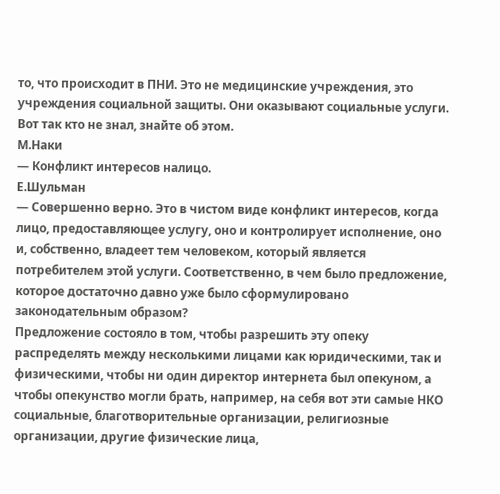то, что происходит в ПНИ. Это не медицинские учреждения, это учреждения социальной защиты. Они оказывают социальные услуги. Вот так кто не знал, знайте об этом.
М.Наки
― Конфликт интересов налицо.
Е.Шульман
― Совершенно верно. Это в чистом виде конфликт интересов, когда лицо, предоставляющее услугу, оно и контролирует исполнение, оно и, собственно, владеет тем человеком, который является потребителем этой услуги. Соответственно, в чем было предложение, которое достаточно давно уже было сформулировано законодательным образом?
Предложение состояло в том, чтобы разрешить эту опеку распределять между несколькими лицами как юридическими, так и физическими, чтобы ни один директор интернета был опекуном, а чтобы опекунство могли брать, например, на себя вот эти самые НКО социальные, благотворительные организации, религиозные организации, другие физические лица,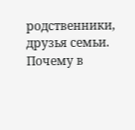родственники, друзья семьи.
Почему в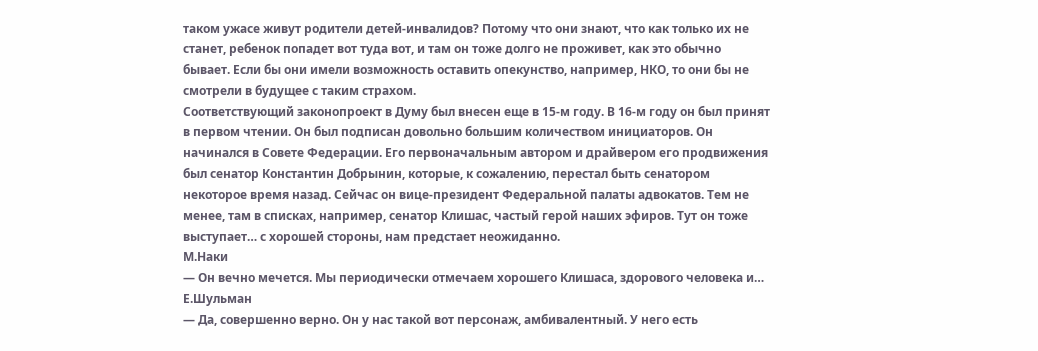таком ужасе живут родители детей-инвалидов? Потому что они знают, что как только их не станет, ребенок попадет вот туда вот, и там он тоже долго не проживет, как это обычно бывает. Если бы они имели возможность оставить опекунство, например, НКО, то они бы не смотрели в будущее с таким страхом.
Соответствующий законопроект в Думу был внесен еще в 15-м году. В 16-м году он был принят в первом чтении. Он был подписан довольно большим количеством инициаторов. Он начинался в Совете Федерации. Его первоначальным автором и драйвером его продвижения был сенатор Константин Добрынин, которые, к сожалению, перестал быть сенатором некоторое время назад. Сейчас он вице-президент Федеральной палаты адвокатов. Тем не менее, там в списках, например, сенатор Клишас, частый герой наших эфиров. Тут он тоже выступает… с хорошей стороны, нам предстает неожиданно.
М.Наки
― Он вечно мечется. Мы периодически отмечаем хорошего Клишаса, здорового человека и…
Е.Шульман
― Да, совершенно верно. Он у нас такой вот персонаж, амбивалентный. У него есть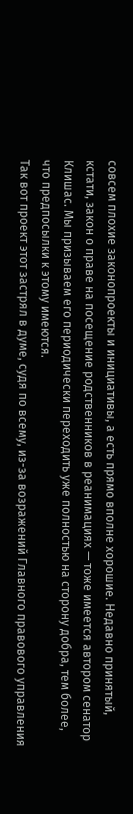совсем плохие законопроекты и инициативы, а есть прямо вполне хорошие. Недавно принятый, кстати, закон о праве на посещение родственников в реанимациях — тоже имеется автором сенатор Клишас. Мы призываем его периодически переходить уже полностью на сторону добра, тем более, что предпосылки к этому имеются.
Так вот проект этот застрял в думе, судя по всему, из-за возражений Главного правового управления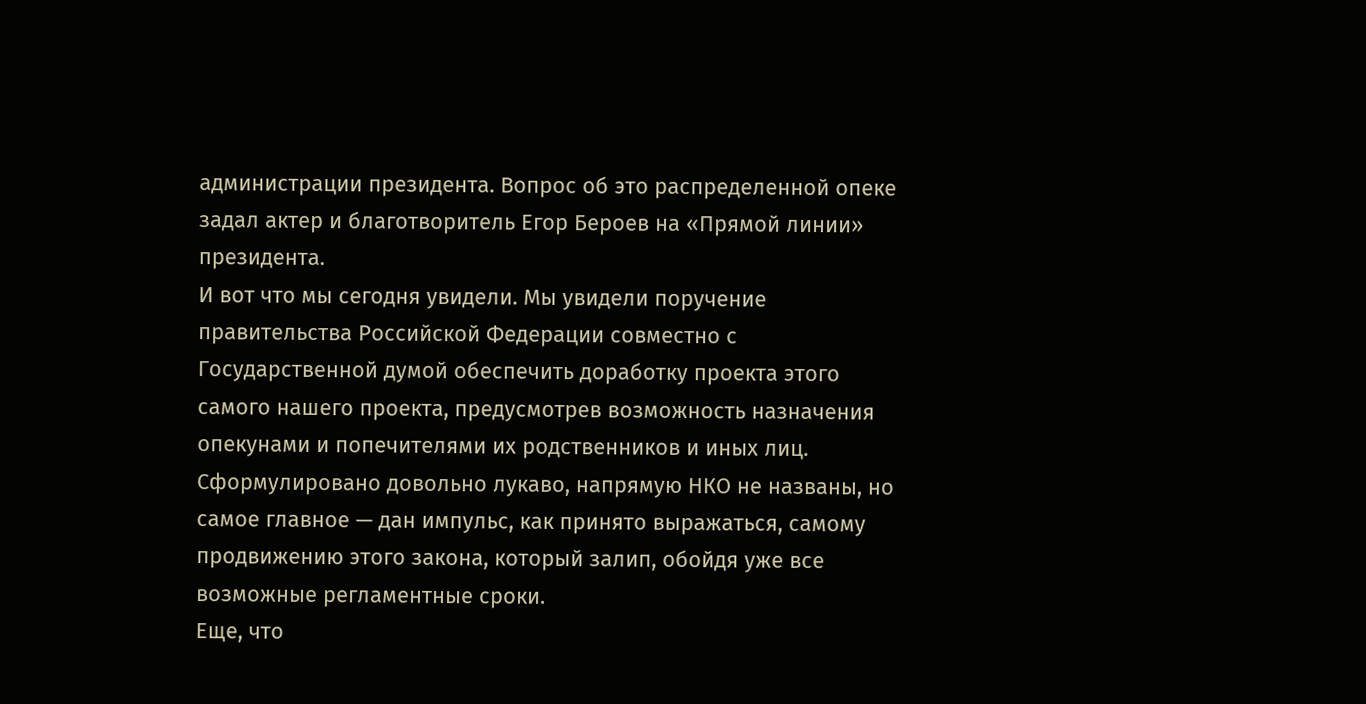администрации президента. Вопрос об это распределенной опеке задал актер и благотворитель Егор Бероев на «Прямой линии» президента.
И вот что мы сегодня увидели. Мы увидели поручение правительства Российской Федерации совместно с Государственной думой обеспечить доработку проекта этого самого нашего проекта, предусмотрев возможность назначения опекунами и попечителями их родственников и иных лиц. Сформулировано довольно лукаво, напрямую НКО не названы, но самое главное — дан импульс, как принято выражаться, самому продвижению этого закона, который залип, обойдя уже все возможные регламентные сроки.
Еще, что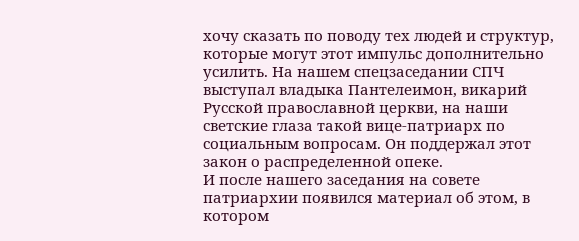хочу сказать по поводу тех людей и структур, которые могут этот импульс дополнительно усилить. На нашем спецзаседании СПЧ выступал владыка Пантелеимон, викарий Русской православной церкви, на наши светские глаза такой вице-патриарх по социальным вопросам. Он поддержал этот закон о распределенной опеке.
И после нашего заседания на совете патриархии появился материал об этом, в котором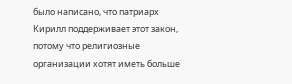было написано, что патриарх Кирилл поддерживает этот закон, потому что религиозные организации хотят иметь больше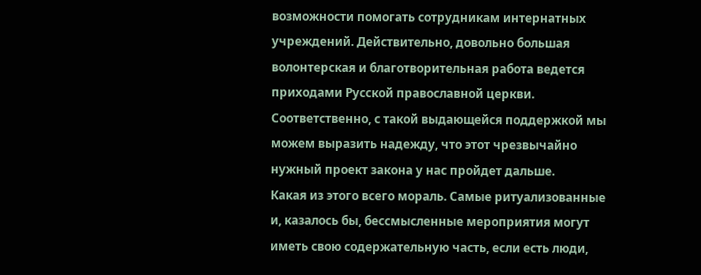возможности помогать сотрудникам интернатных учреждений. Действительно, довольно большая волонтерская и благотворительная работа ведется приходами Русской православной церкви. Соответственно, с такой выдающейся поддержкой мы можем выразить надежду, что этот чрезвычайно нужный проект закона у нас пройдет дальше.
Какая из этого всего мораль. Самые ритуализованные и, казалось бы, бессмысленные мероприятия могут иметь свою содержательную часть, если есть люди,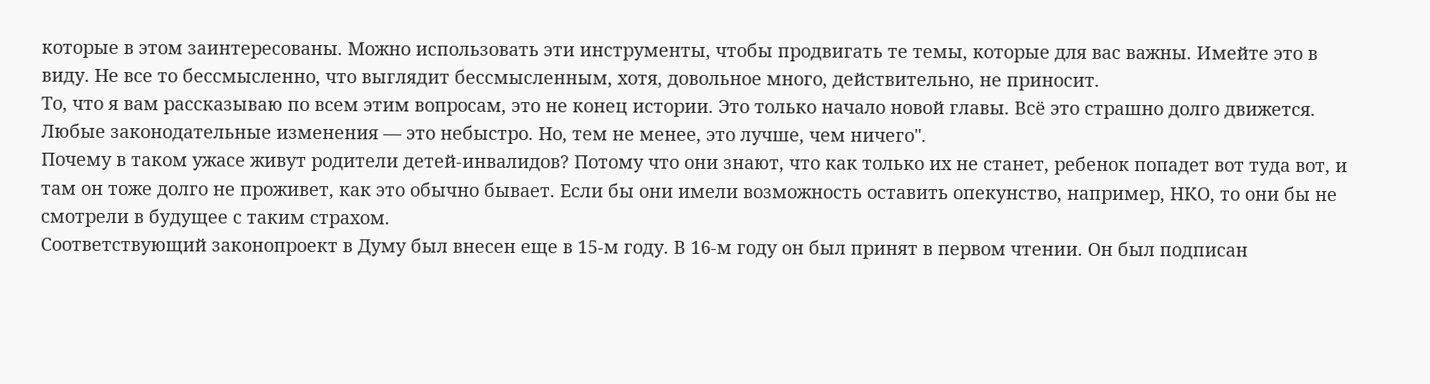которые в этом заинтересованы. Можно использовать эти инструменты, чтобы продвигать те темы, которые для вас важны. Имейте это в виду. Не все то бессмысленно, что выглядит бессмысленным, хотя, довольное много, действительно, не приносит.
То, что я вам рассказываю по всем этим вопросам, это не конец истории. Это только начало новой главы. Всё это страшно долго движется. Любые законодательные изменения — это небыстро. Но, тем не менее, это лучше, чем ничего".
Почему в таком ужасе живут родители детей-инвалидов? Потому что они знают, что как только их не станет, ребенок попадет вот туда вот, и там он тоже долго не проживет, как это обычно бывает. Если бы они имели возможность оставить опекунство, например, НКО, то они бы не смотрели в будущее с таким страхом.
Соответствующий законопроект в Думу был внесен еще в 15-м году. В 16-м году он был принят в первом чтении. Он был подписан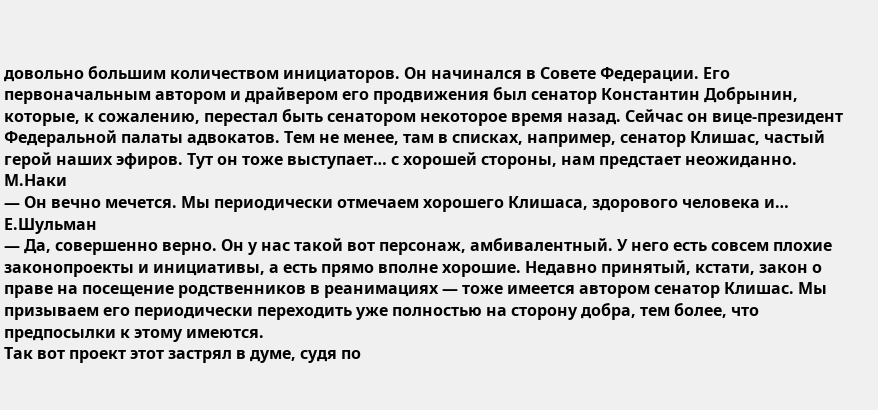довольно большим количеством инициаторов. Он начинался в Совете Федерации. Его первоначальным автором и драйвером его продвижения был сенатор Константин Добрынин, которые, к сожалению, перестал быть сенатором некоторое время назад. Сейчас он вице-президент Федеральной палаты адвокатов. Тем не менее, там в списках, например, сенатор Клишас, частый герой наших эфиров. Тут он тоже выступает… с хорошей стороны, нам предстает неожиданно.
М.Наки
― Он вечно мечется. Мы периодически отмечаем хорошего Клишаса, здорового человека и…
Е.Шульман
― Да, совершенно верно. Он у нас такой вот персонаж, амбивалентный. У него есть совсем плохие законопроекты и инициативы, а есть прямо вполне хорошие. Недавно принятый, кстати, закон о праве на посещение родственников в реанимациях — тоже имеется автором сенатор Клишас. Мы призываем его периодически переходить уже полностью на сторону добра, тем более, что предпосылки к этому имеются.
Так вот проект этот застрял в думе, судя по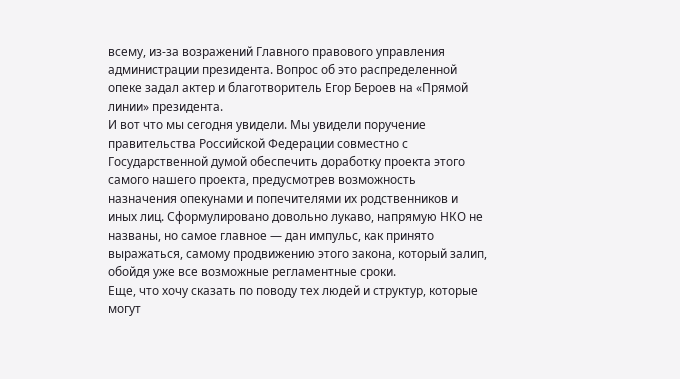всему, из-за возражений Главного правового управления администрации президента. Вопрос об это распределенной опеке задал актер и благотворитель Егор Бероев на «Прямой линии» президента.
И вот что мы сегодня увидели. Мы увидели поручение правительства Российской Федерации совместно с Государственной думой обеспечить доработку проекта этого самого нашего проекта, предусмотрев возможность назначения опекунами и попечителями их родственников и иных лиц. Сформулировано довольно лукаво, напрямую НКО не названы, но самое главное — дан импульс, как принято выражаться, самому продвижению этого закона, который залип, обойдя уже все возможные регламентные сроки.
Еще, что хочу сказать по поводу тех людей и структур, которые могут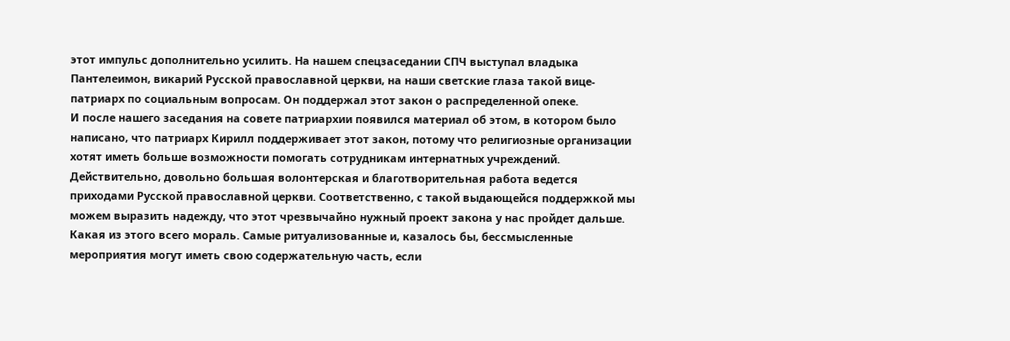этот импульс дополнительно усилить. На нашем спецзаседании СПЧ выступал владыка Пантелеимон, викарий Русской православной церкви, на наши светские глаза такой вице-патриарх по социальным вопросам. Он поддержал этот закон о распределенной опеке.
И после нашего заседания на совете патриархии появился материал об этом, в котором было написано, что патриарх Кирилл поддерживает этот закон, потому что религиозные организации хотят иметь больше возможности помогать сотрудникам интернатных учреждений. Действительно, довольно большая волонтерская и благотворительная работа ведется приходами Русской православной церкви. Соответственно, с такой выдающейся поддержкой мы можем выразить надежду, что этот чрезвычайно нужный проект закона у нас пройдет дальше.
Какая из этого всего мораль. Самые ритуализованные и, казалось бы, бессмысленные мероприятия могут иметь свою содержательную часть, если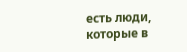есть люди, которые в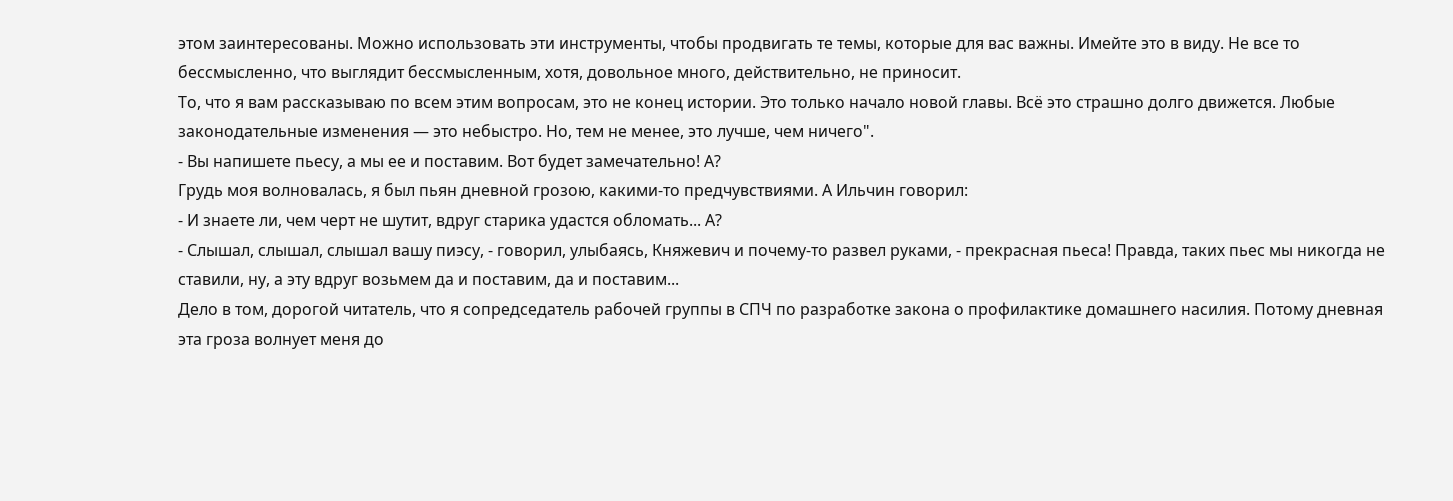этом заинтересованы. Можно использовать эти инструменты, чтобы продвигать те темы, которые для вас важны. Имейте это в виду. Не все то бессмысленно, что выглядит бессмысленным, хотя, довольное много, действительно, не приносит.
То, что я вам рассказываю по всем этим вопросам, это не конец истории. Это только начало новой главы. Всё это страшно долго движется. Любые законодательные изменения — это небыстро. Но, тем не менее, это лучше, чем ничего".
- Вы напишете пьесу, а мы ее и поставим. Вот будет замечательно! А?
Грудь моя волновалась, я был пьян дневной грозою, какими-то предчувствиями. А Ильчин говорил:
- И знаете ли, чем черт не шутит, вдруг старика удастся обломать... А?
- Слышал, слышал, слышал вашу пиэсу, - говорил, улыбаясь, Княжевич и почему-то развел руками, - прекрасная пьеса! Правда, таких пьес мы никогда не ставили, ну, а эту вдруг возьмем да и поставим, да и поставим...
Дело в том, дорогой читатель, что я сопредседатель рабочей группы в СПЧ по разработке закона о профилактике домашнего насилия. Потому дневная эта гроза волнует меня до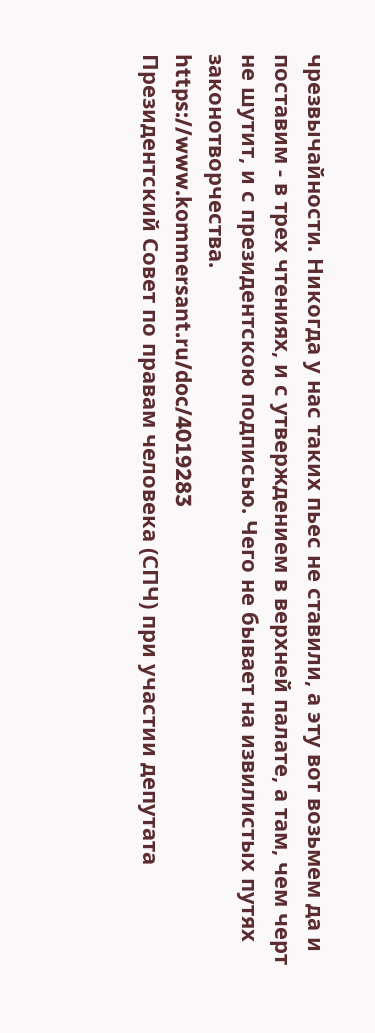чрезвычайности. Никогда у нас таких пьес не ставили, а эту вот возьмем да и поставим - в трех чтениях, и с утверждением в верхней палате, а там, чем черт не шутит, и с президентскою подписью. Чего не бывает на извилистых путях законотворчества.
https://www.kommersant.ru/doc/4019283
Президентский Совет по правам человека (СПЧ) при участии депутата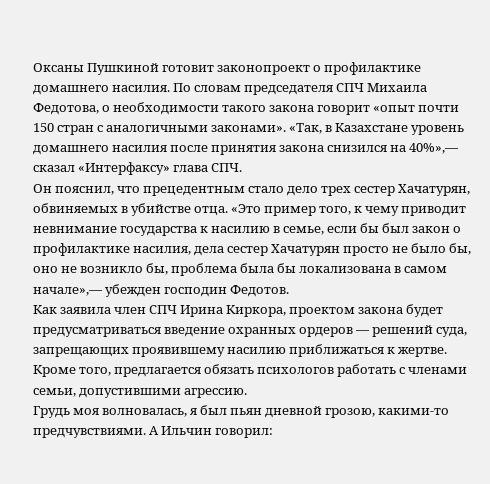Оксаны Пушкиной готовит законопроект о профилактике домашнего насилия. По словам председателя СПЧ Михаила Федотова, о необходимости такого закона говорит «опыт почти 150 стран с аналогичными законами». «Так, в Казахстане уровень домашнего насилия после принятия закона снизился на 40%»,— сказал «Интерфаксу» глава СПЧ.
Он пояснил, что прецедентным стало дело трех сестер Хачатурян, обвиняемых в убийстве отца. «Это пример того, к чему приводит невнимание государства к насилию в семье, если бы был закон о профилактике насилия, дела сестер Хачатурян просто не было бы, оно не возникло бы, проблема была бы локализована в самом начале»,— убежден господин Федотов.
Как заявила член СПЧ Ирина Киркора, проектом закона будет предусматриваться введение охранных ордеров — решений суда, запрещающих проявившему насилию приближаться к жертве. Кроме того, предлагается обязать психологов работать с членами семьи, допустившими агрессию.
Грудь моя волновалась, я был пьян дневной грозою, какими-то предчувствиями. А Ильчин говорил: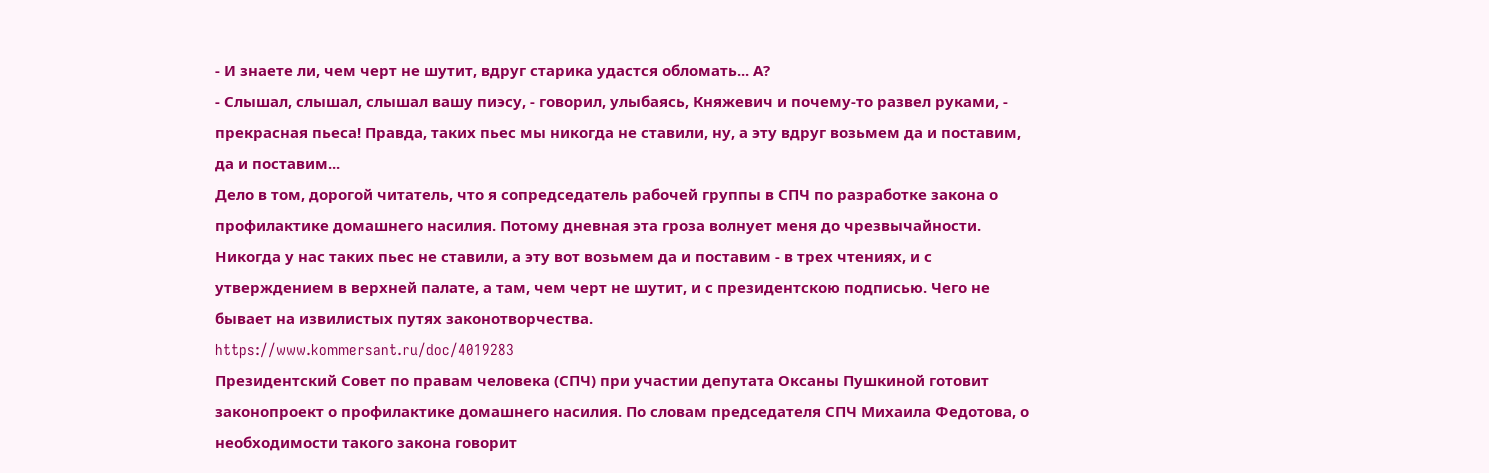- И знаете ли, чем черт не шутит, вдруг старика удастся обломать... А?
- Слышал, слышал, слышал вашу пиэсу, - говорил, улыбаясь, Княжевич и почему-то развел руками, - прекрасная пьеса! Правда, таких пьес мы никогда не ставили, ну, а эту вдруг возьмем да и поставим, да и поставим...
Дело в том, дорогой читатель, что я сопредседатель рабочей группы в СПЧ по разработке закона о профилактике домашнего насилия. Потому дневная эта гроза волнует меня до чрезвычайности. Никогда у нас таких пьес не ставили, а эту вот возьмем да и поставим - в трех чтениях, и с утверждением в верхней палате, а там, чем черт не шутит, и с президентскою подписью. Чего не бывает на извилистых путях законотворчества.
https://www.kommersant.ru/doc/4019283
Президентский Совет по правам человека (СПЧ) при участии депутата Оксаны Пушкиной готовит законопроект о профилактике домашнего насилия. По словам председателя СПЧ Михаила Федотова, о необходимости такого закона говорит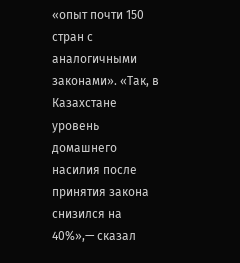«опыт почти 150 стран с аналогичными законами». «Так, в Казахстане уровень домашнего насилия после принятия закона снизился на 40%»,— сказал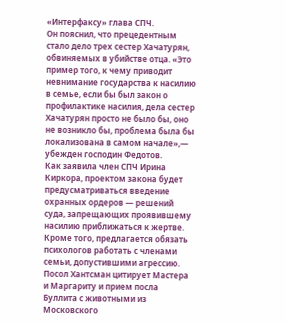«Интерфаксу» глава СПЧ.
Он пояснил, что прецедентным стало дело трех сестер Хачатурян, обвиняемых в убийстве отца. «Это пример того, к чему приводит невнимание государства к насилию в семье, если бы был закон о профилактике насилия, дела сестер Хачатурян просто не было бы, оно не возникло бы, проблема была бы локализована в самом начале»,— убежден господин Федотов.
Как заявила член СПЧ Ирина Киркора, проектом закона будет предусматриваться введение охранных ордеров — решений суда, запрещающих проявившему насилию приближаться к жертве. Кроме того, предлагается обязать психологов работать с членами семьи, допустившими агрессию.
Посол Хантсман цитирует Мастера и Маргариту и прием посла Буллита с животными из Московского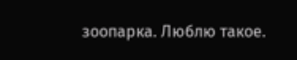зоопарка. Люблю такое.